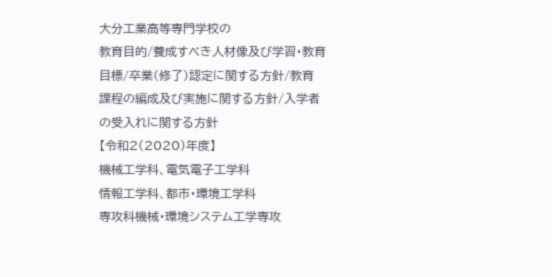大分工業高等専門学校の
教育目的/養成すべき人材像及び学習・教育
目標/卒業(修了)認定に関する方針/教育
課程の編成及び実施に関する方針/入学者
の受入れに関する方針
【令和2(2020)年度】
機械工学科、電気電子工学科
情報工学科、都市・環境工学科
専攻科機械・環境システム工学専攻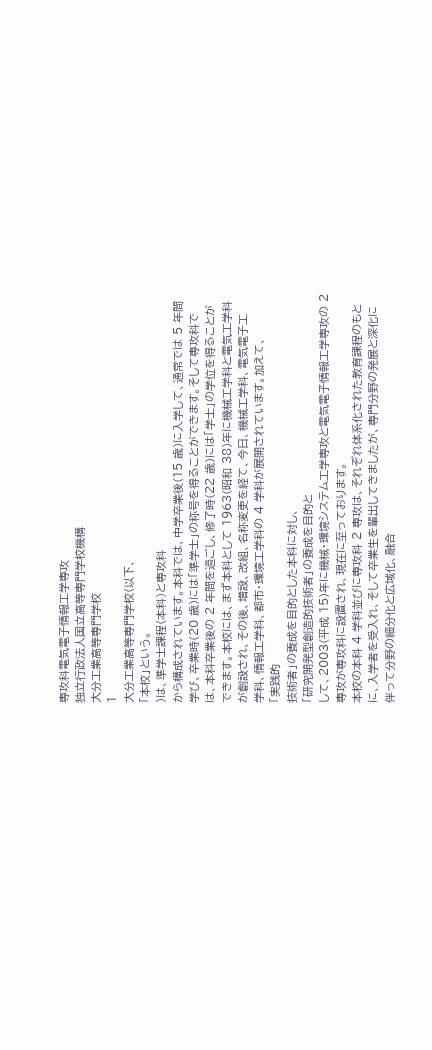専攻科電気電子情報工学専攻
独立行政法人国立高等専門学校機構
大分工業高等専門学校
1
大分工業高等専門学校(以下、
「本校」という。
)は、準学士課程(本科)と専攻科
から構成されています。本科では、中学卒業後(15 歳)に入学して、通常では 5 年間
学び、卒業時(20 歳)には「準学士」の称号を得ることができます。そして専攻科で
は、本科卒業後の 2 年間を過ごし、修了時(22 歳)には「学士」の学位を得ることが
できます。本校には、まず本科として 1963(昭和 38)年に機械工学科と電気工学科
が創設され、その後、増設、改組、名称変更を経て、今日、機械工学科、電気電子工
学科、情報工学科、都市・環境工学科の 4 学科が展開されています。加えて、
「実践的
技術者」の養成を目的とした本科に対し、
「研究開発型創造的技術者」の養成を目的と
して、2003(平成 15)年に機械・環境システム工学専攻と電気電子情報工学専攻の 2
専攻が専攻科に設置され、現在に至っております。
本校の本科 4 学科並びに専攻科 2 専攻は、それぞれ体系化された教育課程のもと
に、入学者を受入れ、そして卒業生を輩出してきましたが、専門分野の発展と深化に
伴って分野の細分化と広域化、融合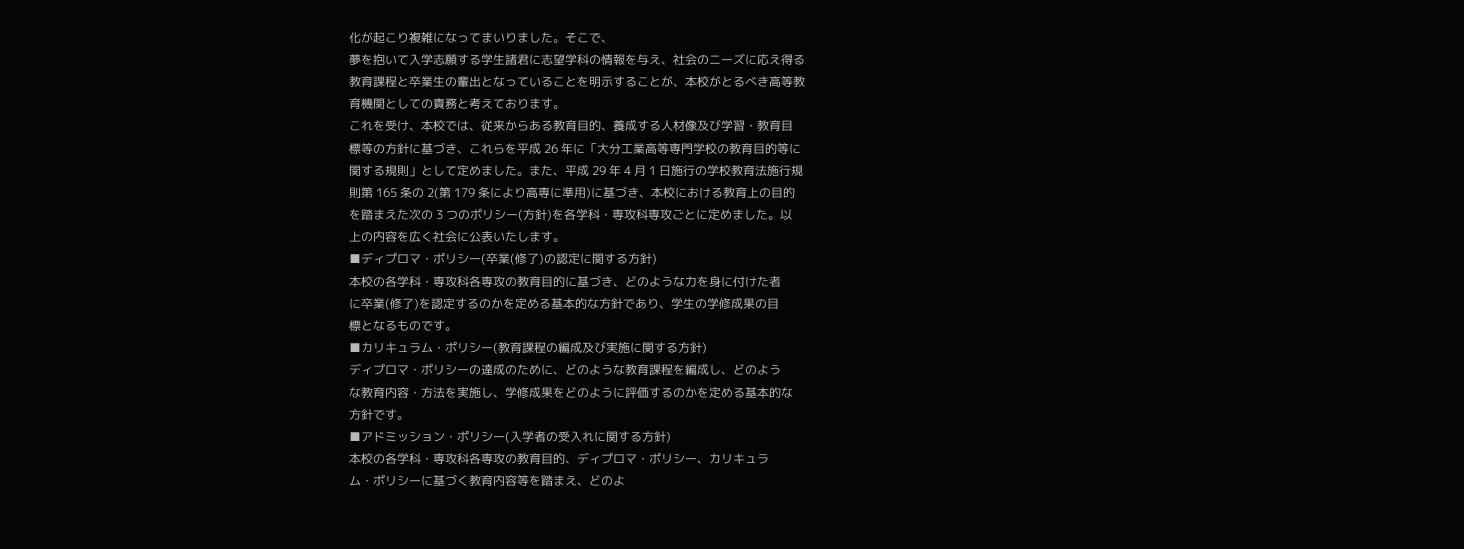化が起こり複雑になってまいりました。そこで、
夢を抱いて入学志願する学生諸君に志望学科の情報を与え、社会のニーズに応え得る
教育課程と卒業生の輩出となっていることを明示することが、本校がとるべき高等教
育機関としての責務と考えております。
これを受け、本校では、従来からある教育目的、養成する人材像及び学習・教育目
標等の方針に基づき、これらを平成 26 年に「大分工業高等専門学校の教育目的等に
関する規則」として定めました。また、平成 29 年 4 月 1 日施行の学校教育法施行規
則第 165 条の 2(第 179 条により高専に準用)に基づき、本校における教育上の目的
を踏まえた次の 3 つのポリシー(方針)を各学科・専攻科専攻ごとに定めました。以
上の内容を広く社会に公表いたします。
■ディプロマ・ポリシー(卒業(修了)の認定に関する方針)
本校の各学科・専攻科各専攻の教育目的に基づき、どのような力を身に付けた者
に卒業(修了)を認定するのかを定める基本的な方針であり、学生の学修成果の目
標となるものです。
■カリキュラム・ポリシー(教育課程の編成及び実施に関する方針)
ディプロマ・ポリシーの達成のために、どのような教育課程を編成し、どのよう
な教育内容・方法を実施し、学修成果をどのように評価するのかを定める基本的な
方針です。
■アドミッション・ポリシー(入学者の受入れに関する方針)
本校の各学科・専攻科各専攻の教育目的、ディプロマ・ポリシー、カリキュラ
ム・ポリシーに基づく教育内容等を踏まえ、どのよ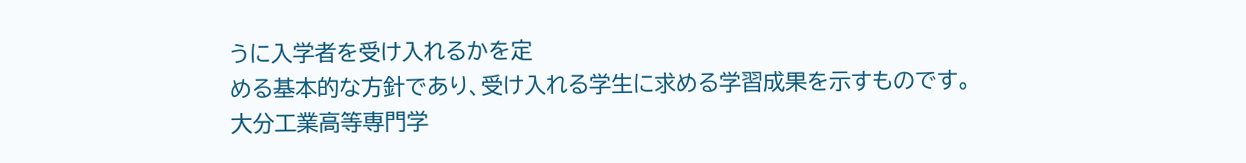うに入学者を受け入れるかを定
める基本的な方針であり、受け入れる学生に求める学習成果を示すものです。
大分工業高等専門学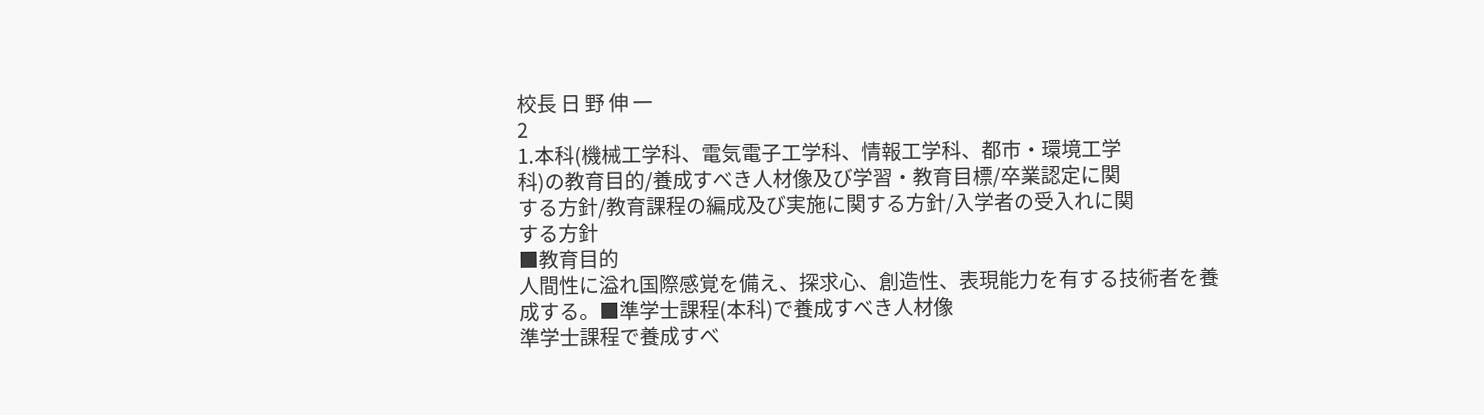校長 日 野 伸 一
2
1.本科(機械工学科、電気電子工学科、情報工学科、都市・環境工学
科)の教育目的/養成すべき人材像及び学習・教育目標/卒業認定に関
する方針/教育課程の編成及び実施に関する方針/入学者の受入れに関
する方針
■教育目的
人間性に溢れ国際感覚を備え、探求心、創造性、表現能力を有する技術者を養成する。■準学士課程(本科)で養成すべき人材像
準学士課程で養成すべ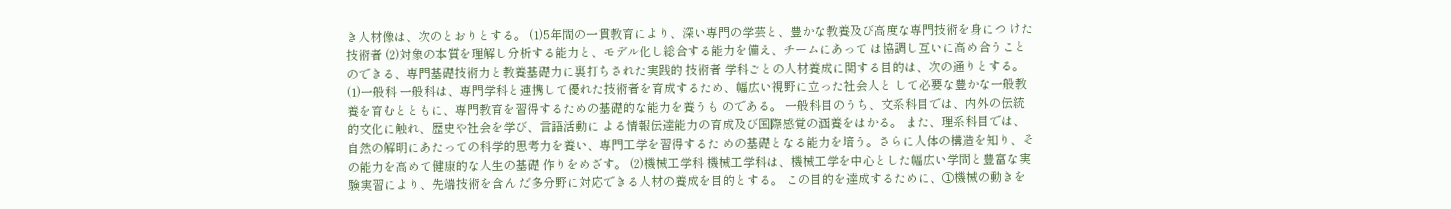き人材像は、次のとおりとする。 (1)5年間の一貫教育により、深い専門の学芸と、豊かな教養及び高度な専門技術を身につ けた技術者 (2)対象の本質を理解し分析する能力と、モデル化し総合する能力を備え、チームにあって は協調し互いに高め合うことのできる、専門基礎技術力と教養基礎力に裏打ちされた実践的 技術者 学科ごとの人材養成に関する目的は、次の通りとする。 (1)一般科 一般科は、専門学科と連携して優れた技術者を育成するため、幅広い視野に立った社会人と して必要な豊かな一般教養を育むとともに、専門教育を習得するための基礎的な能力を養うも のである。 一般科目のうち、文系科目では、内外の伝統的文化に触れ、歴史や社会を学び、言語活動に よる情報伝達能力の育成及び国際感覚の涵養をはかる。 また、理系科目では、自然の解明にあたっての科学的思考力を養い、専門工学を習得するた めの基礎となる能力を培う。さらに人体の構造を知り、その能力を高めて健康的な人生の基礎 作りをめざす。 (2)機械工学科 機械工学科は、機械工学を中心とした幅広い学問と豊富な実験実習により、先端技術を含ん だ多分野に対応できる人材の養成を目的とする。 この目的を達成するために、①機械の動きを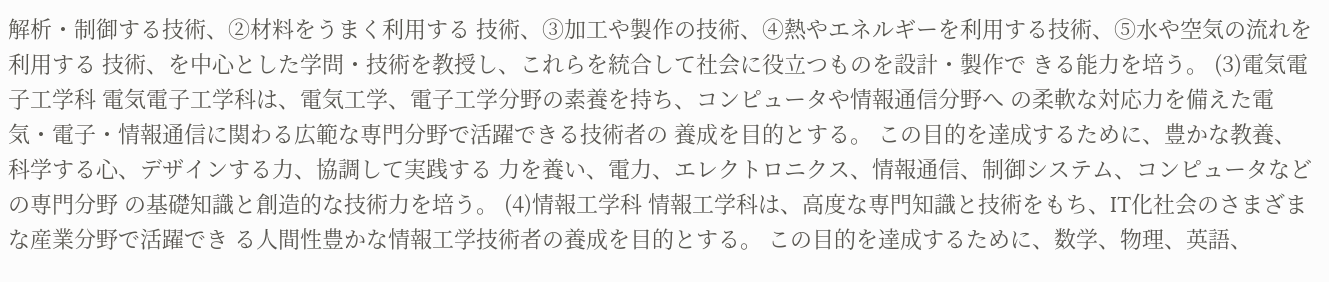解析・制御する技術、②材料をうまく利用する 技術、③加工や製作の技術、④熱やエネルギーを利用する技術、⑤水や空気の流れを利用する 技術、を中心とした学問・技術を教授し、これらを統合して社会に役立つものを設計・製作で きる能力を培う。 (3)電気電子工学科 電気電子工学科は、電気工学、電子工学分野の素養を持ち、コンピュータや情報通信分野へ の柔軟な対応力を備えた電気・電子・情報通信に関わる広範な専門分野で活躍できる技術者の 養成を目的とする。 この目的を達成するために、豊かな教養、科学する心、デザインする力、協調して実践する 力を養い、電力、エレクトロニクス、情報通信、制御システム、コンピュータなどの専門分野 の基礎知識と創造的な技術力を培う。 (4)情報工学科 情報工学科は、高度な専門知識と技術をもち、IT化社会のさまざまな産業分野で活躍でき る人間性豊かな情報工学技術者の養成を目的とする。 この目的を達成するために、数学、物理、英語、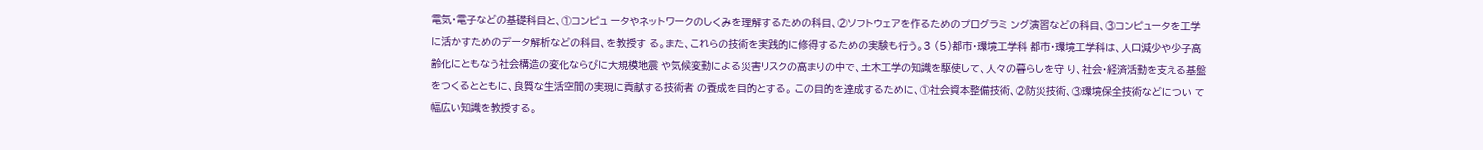電気・電子などの基礎科目と、①コンピュ ータやネットワークのしくみを理解するための科目、②ソフトウェアを作るためのプログラミ ング演習などの科目、③コンピュータを工学に活かすためのデータ解析などの科目、を教授す る。また、これらの技術を実践的に修得するための実験も行う。3 (5)都市・環境工学科 都市・環境工学科は、人口減少や少子高齢化にともなう社会構造の変化ならびに大規模地震 や気候変動による災害リスクの高まりの中で、土木工学の知識を駆使して、人々の暮らしを守 り、社会・経済活動を支える基盤をつくるとともに、良質な生活空間の実現に貢献する技術者 の養成を目的とする。 この目的を達成するために、①社会資本整備技術、②防災技術、③環境保全技術などについ て幅広い知識を教授する。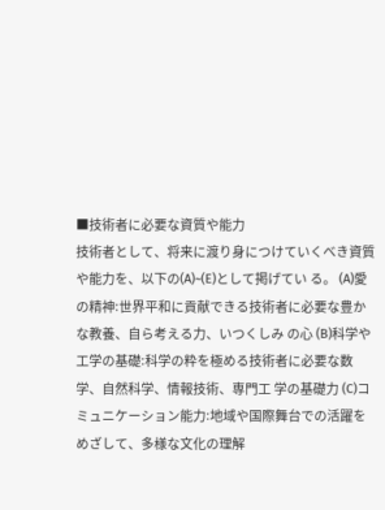■技術者に必要な資質や能力
技術者として、将来に渡り身につけていくべき資質や能力を、以下の(A)~(E)として掲げてい る。 (A)愛の精神:世界平和に貢献できる技術者に必要な豊かな教養、自ら考える力、いつくしみ の心 (B)科学や工学の基礎:科学の粋を極める技術者に必要な数学、自然科学、情報技術、専門工 学の基礎力 (C)コミュニケーション能力:地域や国際舞台での活躍をめざして、多様な文化の理解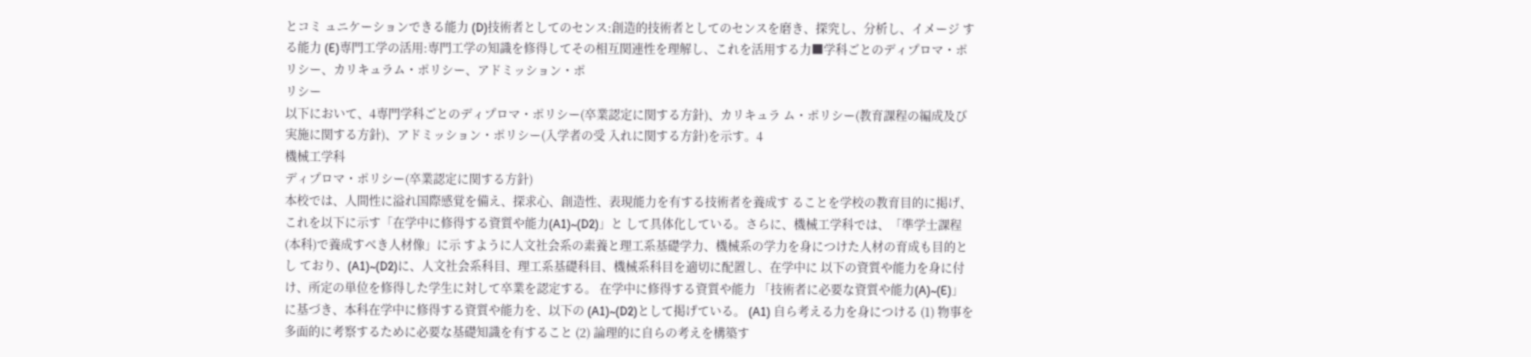とコミ ュニケーションできる能力 (D)技術者としてのセンス:創造的技術者としてのセンスを磨き、探究し、分析し、イメージ する能力 (E)専門工学の活用:専門工学の知識を修得してその相互関連性を理解し、これを活用する力■学科ごとのディプロマ・ポリシー、カリキュラム・ポリシー、アドミッション・ポ
リシー
以下において、4専門学科ごとのディプロマ・ポリシー(卒業認定に関する方針)、カリキュラ ム・ポリシー(教育課程の編成及び実施に関する方針)、アドミッション・ポリシー(入学者の受 入れに関する方針)を示す。4
機械工学科
ディプロマ・ポリシー(卒業認定に関する方針)
本校では、人間性に溢れ国際感覚を備え、探求心、創造性、表現能力を有する技術者を養成す ることを学校の教育目的に掲げ、これを以下に示す「在学中に修得する資質や能力(A1)~(D2)」と して具体化している。さらに、機械工学科では、「準学士課程(本科)で養成すべき人材像」に示 すように人文社会系の素養と理工系基礎学力、機械系の学力を身につけた人材の育成も目的とし ており、(A1)~(D2)に、人文社会系科目、理工系基礎科目、機械系科目を適切に配置し、在学中に 以下の資質や能力を身に付け、所定の単位を修得した学生に対して卒業を認定する。 在学中に修得する資質や能力 「技術者に必要な資質や能力(A)~(E)」に基づき、本科在学中に修得する資質や能力を、以下の (A1)~(D2)として掲げている。 (A1) 自ら考える力を身につける (1) 物事を多面的に考察するために必要な基礎知識を有すること (2) 論理的に自らの考えを構築す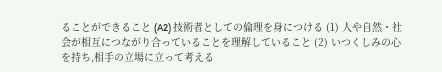ることができること (A2) 技術者としての倫理を身につける (1) 人や自然・社会が相互につながり合っていることを理解していること (2) いつくしみの心を持ち,相手の立場に立って考える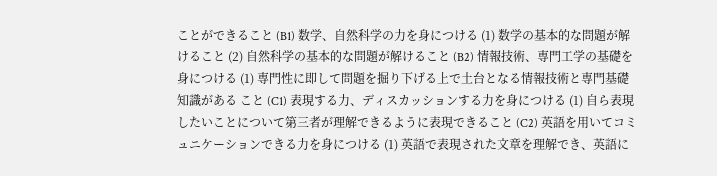ことができること (B1) 数学、自然科学の力を身につける (1) 数学の基本的な問題が解けること (2) 自然科学の基本的な問題が解けること (B2) 情報技術、専門工学の基礎を身につける (1) 専門性に即して問題を掘り下げる上で土台となる情報技術と専門基礎知識がある こと (C1) 表現する力、ディスカッションする力を身につける (1) 自ら表現したいことについて第三者が理解できるように表現できること (C2) 英語を用いてコミュニケーションできる力を身につける (1) 英語で表現された文章を理解でき、英語に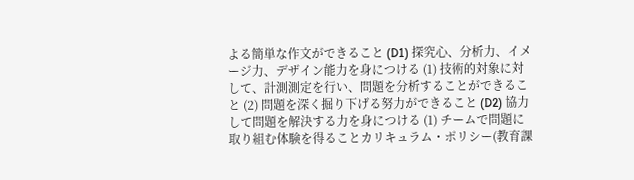よる簡単な作文ができること (D1) 探究心、分析力、イメージ力、デザイン能力を身につける (1) 技術的対象に対して、計測測定を行い、問題を分析することができること (2) 問題を深く掘り下げる努力ができること (D2) 協力して問題を解決する力を身につける (1) チームで問題に取り組む体験を得ることカリキュラム・ポリシー(教育課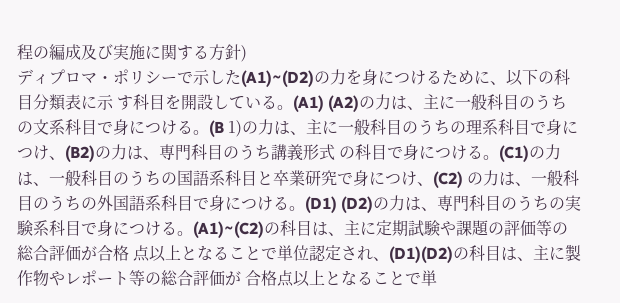程の編成及び実施に関する方針)
ディプロマ・ポリシーで示した(A1)~(D2)の力を身につけるために、以下の科目分類表に示 す科目を開設している。(A1) (A2)の力は、主に一般科目のうちの文系科目で身につける。(B 1)の力は、主に一般科目のうちの理系科目で身につけ、(B2)の力は、専門科目のうち講義形式 の科目で身につける。(C1)の力は、一般科目のうちの国語系科目と卒業研究で身につけ、(C2) の力は、一般科目のうちの外国語系科目で身につける。(D1) (D2)の力は、専門科目のうちの実 験系科目で身につける。(A1)~(C2)の科目は、主に定期試験や課題の評価等の総合評価が合格 点以上となることで単位認定され、(D1)(D2)の科目は、主に製作物やレポート等の総合評価が 合格点以上となることで単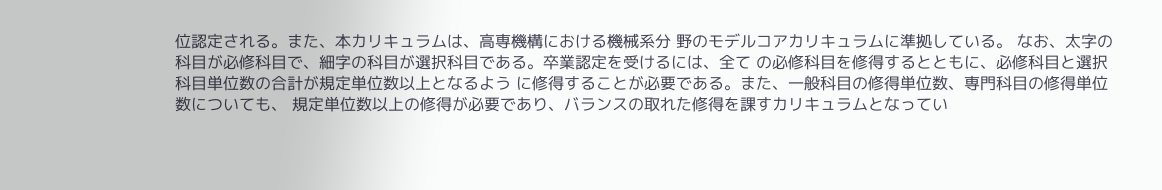位認定される。また、本カリキュラムは、高専機構における機械系分 野のモデルコアカリキュラムに準拠している。 なお、太字の科目が必修科目で、細字の科目が選択科目である。卒業認定を受けるには、全て の必修科目を修得するとともに、必修科目と選択科目単位数の合計が規定単位数以上となるよう に修得することが必要である。また、一般科目の修得単位数、専門科目の修得単位数についても、 規定単位数以上の修得が必要であり、バランスの取れた修得を課すカリキュラムとなってい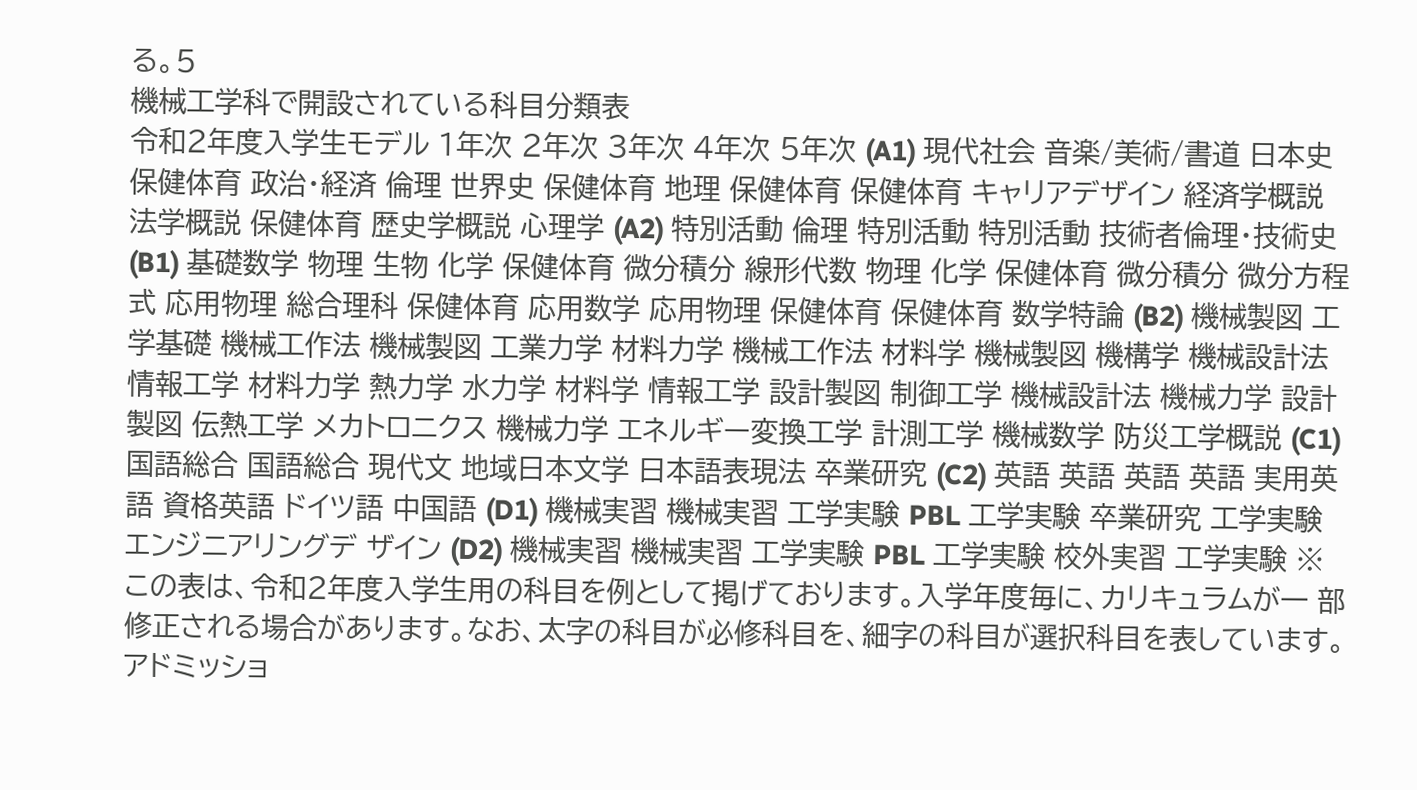る。5
機械工学科で開設されている科目分類表
令和2年度入学生モデル 1年次 2年次 3年次 4年次 5年次 (A1) 現代社会 音楽/美術/書道 日本史 保健体育 政治・経済 倫理 世界史 保健体育 地理 保健体育 保健体育 キャリアデザイン 経済学概説 法学概説 保健体育 歴史学概説 心理学 (A2) 特別活動 倫理 特別活動 特別活動 技術者倫理・技術史 (B1) 基礎数学 物理 生物 化学 保健体育 微分積分 線形代数 物理 化学 保健体育 微分積分 微分方程式 応用物理 総合理科 保健体育 応用数学 応用物理 保健体育 保健体育 数学特論 (B2) 機械製図 工学基礎 機械工作法 機械製図 工業力学 材料力学 機械工作法 材料学 機械製図 機構学 機械設計法 情報工学 材料力学 熱力学 水力学 材料学 情報工学 設計製図 制御工学 機械設計法 機械力学 設計製図 伝熱工学 メカトロニクス 機械力学 エネルギー変換工学 計測工学 機械数学 防災工学概説 (C1) 国語総合 国語総合 現代文 地域日本文学 日本語表現法 卒業研究 (C2) 英語 英語 英語 英語 実用英語 資格英語 ドイツ語 中国語 (D1) 機械実習 機械実習 工学実験 PBL 工学実験 卒業研究 工学実験 エンジニアリングデ ザイン (D2) 機械実習 機械実習 工学実験 PBL 工学実験 校外実習 工学実験 ※ この表は、令和2年度入学生用の科目を例として掲げております。入学年度毎に、カリキュラムが一 部修正される場合があります。なお、太字の科目が必修科目を、細字の科目が選択科目を表しています。アドミッショ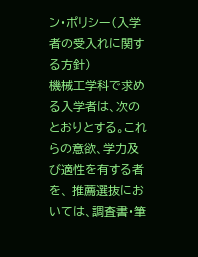ン・ポリシー(入学者の受入れに関する方針)
機械工学科で求める入学者は、次のとおりとする。これらの意欲、学力及び適性を有する者を、 推薦選抜においては、調査書・筆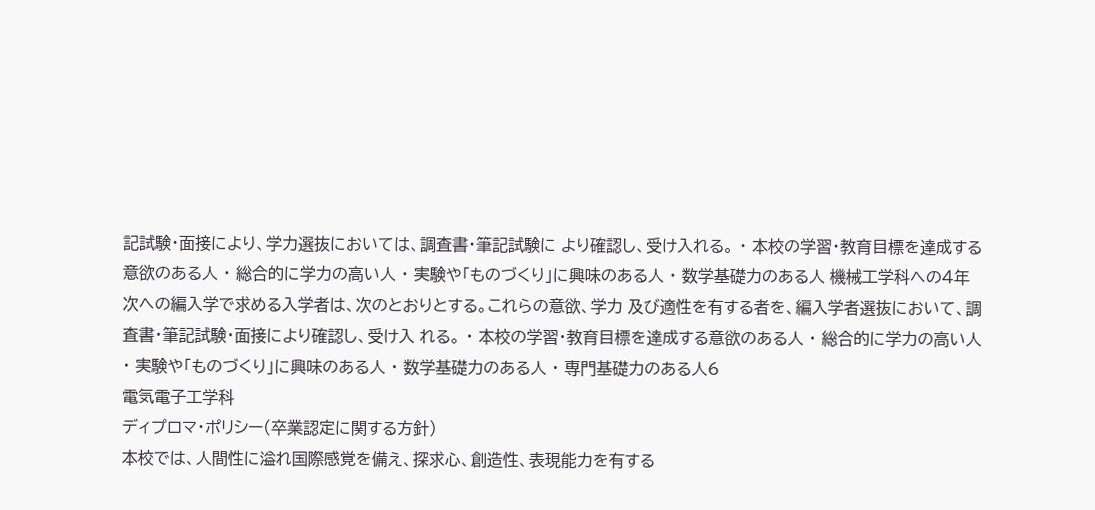記試験・面接により、学力選抜においては、調査書・筆記試験に より確認し、受け入れる。 ・ 本校の学習・教育目標を達成する意欲のある人 ・ 総合的に学力の高い人 ・ 実験や「ものづくり」に興味のある人 ・ 数学基礎力のある人 機械工学科への4年次への編入学で求める入学者は、次のとおりとする。これらの意欲、学力 及び適性を有する者を、編入学者選抜において、調査書・筆記試験・面接により確認し、受け入 れる。 ・ 本校の学習・教育目標を達成する意欲のある人 ・ 総合的に学力の高い人 ・ 実験や「ものづくり」に興味のある人 ・ 数学基礎力のある人 ・ 専門基礎力のある人6
電気電子工学科
ディプロマ・ポリシー(卒業認定に関する方針)
本校では、人間性に溢れ国際感覚を備え、探求心、創造性、表現能力を有する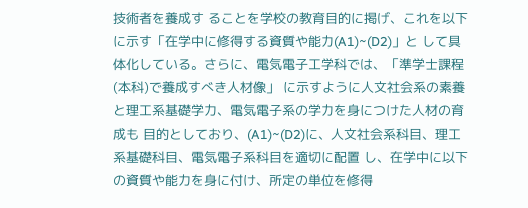技術者を養成す ることを学校の教育目的に掲げ、これを以下に示す「在学中に修得する資質や能力(A1)~(D2)」と して具体化している。さらに、電気電子工学科では、「準学士課程(本科)で養成すべき人材像」 に示すように人文社会系の素養と理工系基礎学力、電気電子系の学力を身につけた人材の育成も 目的としており、(A1)~(D2)に、人文社会系科目、理工系基礎科目、電気電子系科目を適切に配置 し、在学中に以下の資質や能力を身に付け、所定の単位を修得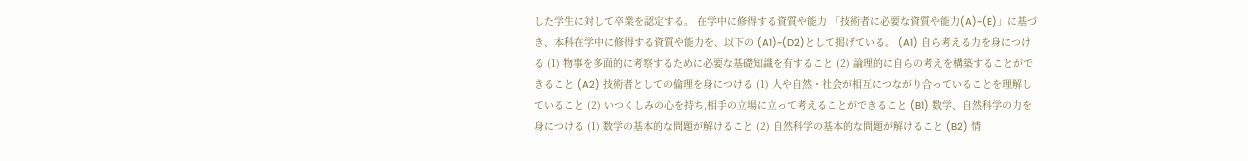した学生に対して卒業を認定する。 在学中に修得する資質や能力 「技術者に必要な資質や能力(A)~(E)」に基づき、本科在学中に修得する資質や能力を、以下の (A1)~(D2)として掲げている。 (A1) 自ら考える力を身につける (1) 物事を多面的に考察するために必要な基礎知識を有すること (2) 論理的に自らの考えを構築することができること (A2) 技術者としての倫理を身につける (1) 人や自然・社会が相互につながり合っていることを理解していること (2) いつくしみの心を持ち,相手の立場に立って考えることができること (B1) 数学、自然科学の力を身につける (1) 数学の基本的な問題が解けること (2) 自然科学の基本的な問題が解けること (B2) 情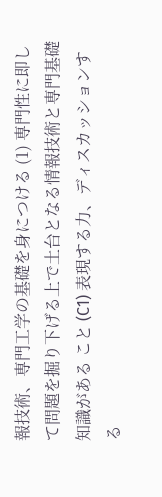報技術、専門工学の基礎を身につける (1) 専門性に即して問題を掘り下げる上で土台となる情報技術と専門基礎知識がある こと (C1) 表現する力、ディスカッションする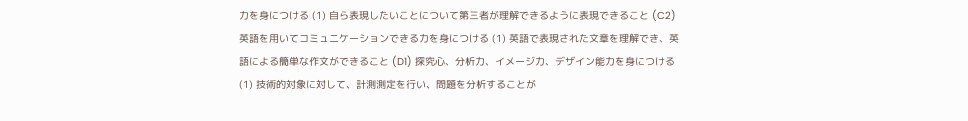力を身につける (1) 自ら表現したいことについて第三者が理解できるように表現できること (C2) 英語を用いてコミュニケーションできる力を身につける (1) 英語で表現された文章を理解でき、英語による簡単な作文ができること (D1) 探究心、分析力、イメージ力、デザイン能力を身につける (1) 技術的対象に対して、計測測定を行い、問題を分析することが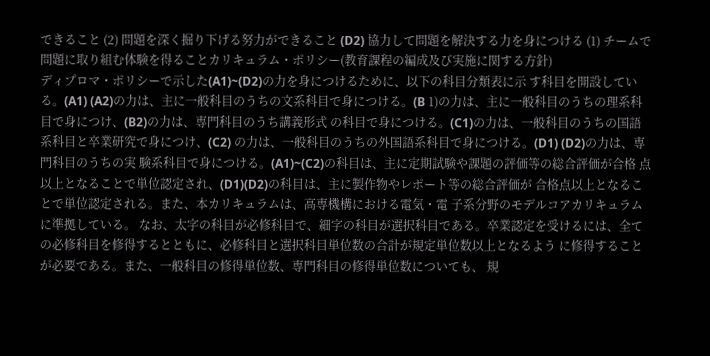できること (2) 問題を深く掘り下げる努力ができること (D2) 協力して問題を解決する力を身につける (1) チームで問題に取り組む体験を得ることカリキュラム・ポリシー(教育課程の編成及び実施に関する方針)
ディプロマ・ポリシーで示した(A1)~(D2)の力を身につけるために、以下の科目分類表に示 す科目を開設している。(A1) (A2)の力は、主に一般科目のうちの文系科目で身につける。(B 1)の力は、主に一般科目のうちの理系科目で身につけ、(B2)の力は、専門科目のうち講義形式 の科目で身につける。(C1)の力は、一般科目のうちの国語系科目と卒業研究で身につけ、(C2) の力は、一般科目のうちの外国語系科目で身につける。(D1) (D2)の力は、専門科目のうちの実 験系科目で身につける。(A1)~(C2)の科目は、主に定期試験や課題の評価等の総合評価が合格 点以上となることで単位認定され、(D1)(D2)の科目は、主に製作物やレポート等の総合評価が 合格点以上となることで単位認定される。また、本カリキュラムは、高専機構における電気・電 子系分野のモデルコアカリキュラムに準拠している。 なお、太字の科目が必修科目で、細字の科目が選択科目である。卒業認定を受けるには、全て の必修科目を修得するとともに、必修科目と選択科目単位数の合計が規定単位数以上となるよう に修得することが必要である。また、一般科目の修得単位数、専門科目の修得単位数についても、 規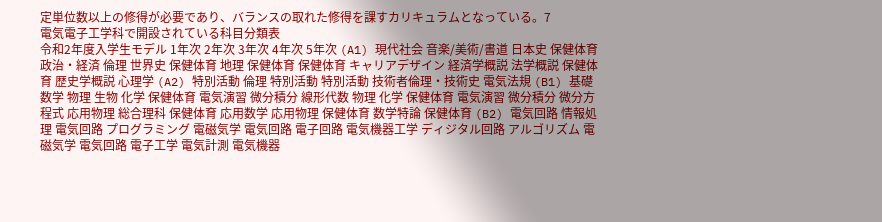定単位数以上の修得が必要であり、バランスの取れた修得を課すカリキュラムとなっている。7
電気電子工学科で開設されている科目分類表
令和2年度入学生モデル 1年次 2年次 3年次 4年次 5年次 (A1) 現代社会 音楽/美術/書道 日本史 保健体育 政治・経済 倫理 世界史 保健体育 地理 保健体育 保健体育 キャリアデザイン 経済学概説 法学概説 保健体育 歴史学概説 心理学 (A2) 特別活動 倫理 特別活動 特別活動 技術者倫理・技術史 電気法規 (B1) 基礎数学 物理 生物 化学 保健体育 電気演習 微分積分 線形代数 物理 化学 保健体育 電気演習 微分積分 微分方程式 応用物理 総合理科 保健体育 応用数学 応用物理 保健体育 数学特論 保健体育 (B2) 電気回路 情報処理 電気回路 プログラミング 電磁気学 電気回路 電子回路 電気機器工学 ディジタル回路 アルゴリズム 電磁気学 電気回路 電子工学 電気計測 電気機器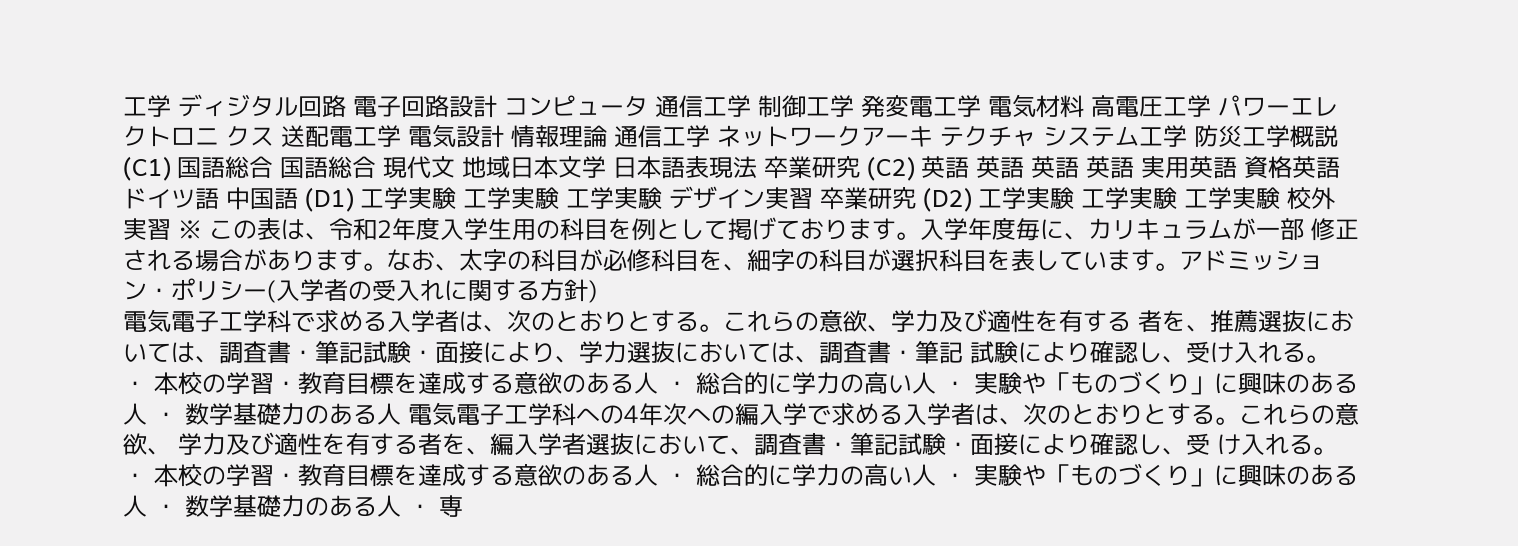工学 ディジタル回路 電子回路設計 コンピュータ 通信工学 制御工学 発変電工学 電気材料 高電圧工学 パワーエレクトロニ クス 送配電工学 電気設計 情報理論 通信工学 ネットワークアーキ テクチャ システム工学 防災工学概説 (C1) 国語総合 国語総合 現代文 地域日本文学 日本語表現法 卒業研究 (C2) 英語 英語 英語 英語 実用英語 資格英語 ドイツ語 中国語 (D1) 工学実験 工学実験 工学実験 デザイン実習 卒業研究 (D2) 工学実験 工学実験 工学実験 校外実習 ※ この表は、令和2年度入学生用の科目を例として掲げております。入学年度毎に、カリキュラムが一部 修正される場合があります。なお、太字の科目が必修科目を、細字の科目が選択科目を表しています。アドミッション・ポリシー(入学者の受入れに関する方針)
電気電子工学科で求める入学者は、次のとおりとする。これらの意欲、学力及び適性を有する 者を、推薦選抜においては、調査書・筆記試験・面接により、学力選抜においては、調査書・筆記 試験により確認し、受け入れる。 ・ 本校の学習・教育目標を達成する意欲のある人 ・ 総合的に学力の高い人 ・ 実験や「ものづくり」に興味のある人 ・ 数学基礎力のある人 電気電子工学科への4年次への編入学で求める入学者は、次のとおりとする。これらの意欲、 学力及び適性を有する者を、編入学者選抜において、調査書・筆記試験・面接により確認し、受 け入れる。 ・ 本校の学習・教育目標を達成する意欲のある人 ・ 総合的に学力の高い人 ・ 実験や「ものづくり」に興味のある人 ・ 数学基礎力のある人 ・ 専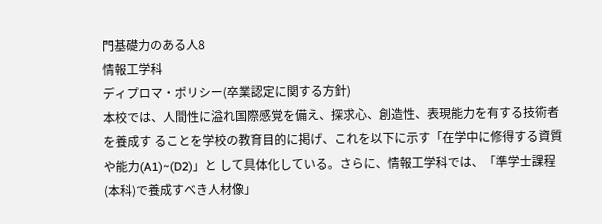門基礎力のある人8
情報工学科
ディプロマ・ポリシー(卒業認定に関する方針)
本校では、人間性に溢れ国際感覚を備え、探求心、創造性、表現能力を有する技術者を養成す ることを学校の教育目的に掲げ、これを以下に示す「在学中に修得する資質や能力(A1)~(D2)」と して具体化している。さらに、情報工学科では、「準学士課程(本科)で養成すべき人材像」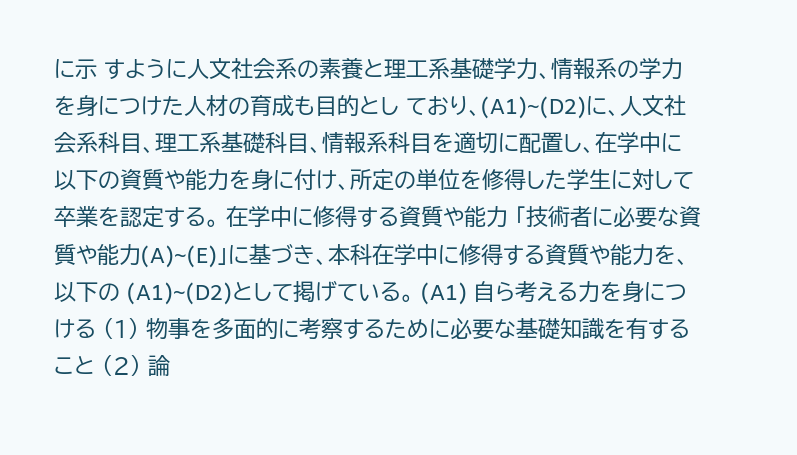に示 すように人文社会系の素養と理工系基礎学力、情報系の学力を身につけた人材の育成も目的とし ており、(A1)~(D2)に、人文社会系科目、理工系基礎科目、情報系科目を適切に配置し、在学中に 以下の資質や能力を身に付け、所定の単位を修得した学生に対して卒業を認定する。 在学中に修得する資質や能力 「技術者に必要な資質や能力(A)~(E)」に基づき、本科在学中に修得する資質や能力を、以下の (A1)~(D2)として掲げている。 (A1) 自ら考える力を身につける (1) 物事を多面的に考察するために必要な基礎知識を有すること (2) 論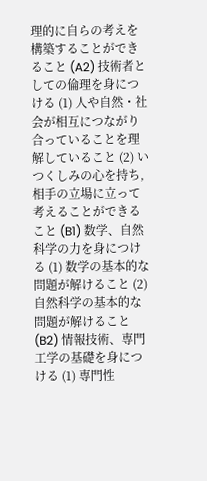理的に自らの考えを構築することができること (A2) 技術者としての倫理を身につける (1) 人や自然・社会が相互につながり合っていることを理解していること (2) いつくしみの心を持ち,相手の立場に立って考えることができること (B1) 数学、自然科学の力を身につける (1) 数学の基本的な問題が解けること (2) 自然科学の基本的な問題が解けること (B2) 情報技術、専門工学の基礎を身につける (1) 専門性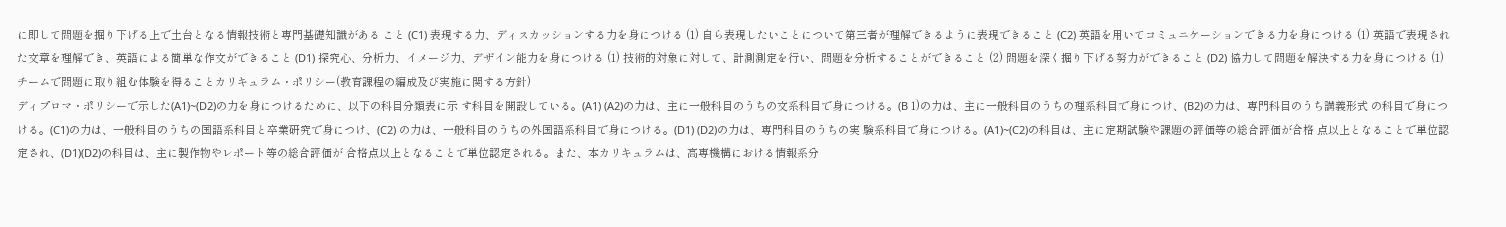に即して問題を掘り下げる上で土台となる情報技術と専門基礎知識がある こと (C1) 表現する力、ディスカッションする力を身につける (1) 自ら表現したいことについて第三者が理解できるように表現できること (C2) 英語を用いてコミュニケーションできる力を身につける (1) 英語で表現された文章を理解でき、英語による簡単な作文ができること (D1) 探究心、分析力、イメージ力、デザイン能力を身につける (1) 技術的対象に対して、計測測定を行い、問題を分析することができること (2) 問題を深く掘り下げる努力ができること (D2) 協力して問題を解決する力を身につける (1) チームで問題に取り組む体験を得ることカリキュラム・ポリシー(教育課程の編成及び実施に関する方針)
ディプロマ・ポリシーで示した(A1)~(D2)の力を身につけるために、以下の科目分類表に示 す科目を開設している。(A1) (A2)の力は、主に一般科目のうちの文系科目で身につける。(B 1)の力は、主に一般科目のうちの理系科目で身につけ、(B2)の力は、専門科目のうち講義形式 の科目で身につける。(C1)の力は、一般科目のうちの国語系科目と卒業研究で身につけ、(C2) の力は、一般科目のうちの外国語系科目で身につける。(D1) (D2)の力は、専門科目のうちの実 験系科目で身につける。(A1)~(C2)の科目は、主に定期試験や課題の評価等の総合評価が合格 点以上となることで単位認定され、(D1)(D2)の科目は、主に製作物やレポート等の総合評価が 合格点以上となることで単位認定される。また、本カリキュラムは、高専機構における情報系分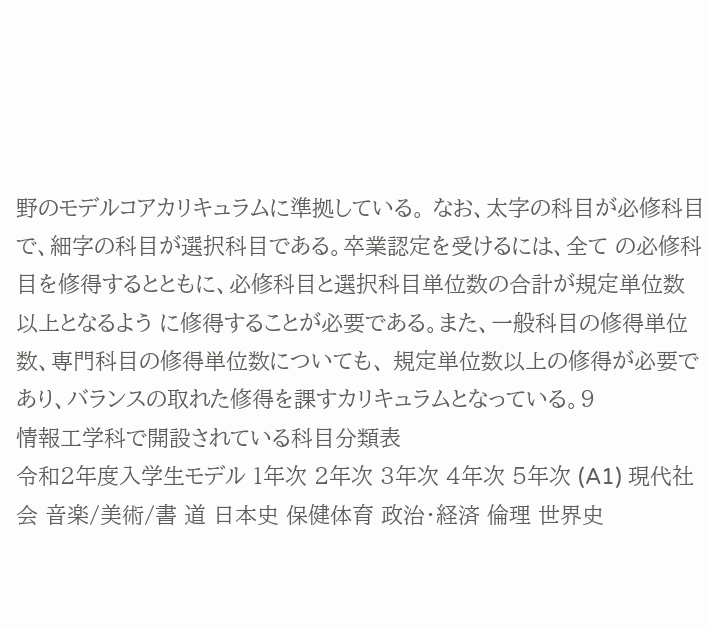野のモデルコアカリキュラムに準拠している。 なお、太字の科目が必修科目で、細字の科目が選択科目である。卒業認定を受けるには、全て の必修科目を修得するとともに、必修科目と選択科目単位数の合計が規定単位数以上となるよう に修得することが必要である。また、一般科目の修得単位数、専門科目の修得単位数についても、 規定単位数以上の修得が必要であり、バランスの取れた修得を課すカリキュラムとなっている。9
情報工学科で開設されている科目分類表
令和2年度入学生モデル 1年次 2年次 3年次 4年次 5年次 (A1) 現代社会 音楽/美術/書 道 日本史 保健体育 政治・経済 倫理 世界史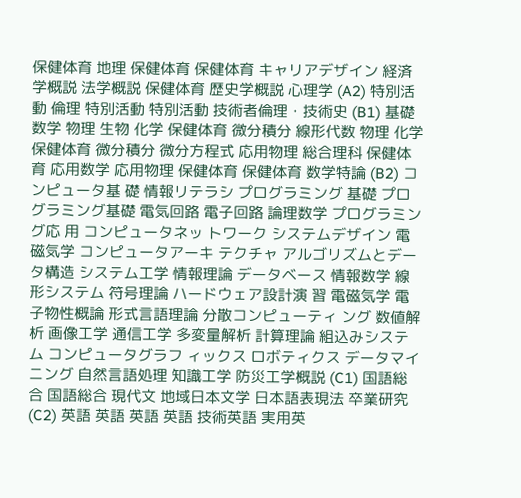保健体育 地理 保健体育 保健体育 キャリアデザイン 経済学概説 法学概説 保健体育 歴史学概説 心理学 (A2) 特別活動 倫理 特別活動 特別活動 技術者倫理・技術史 (B1) 基礎数学 物理 生物 化学 保健体育 微分積分 線形代数 物理 化学 保健体育 微分積分 微分方程式 応用物理 総合理科 保健体育 応用数学 応用物理 保健体育 保健体育 数学特論 (B2) コンピュータ基 礎 情報リテラシ プログラミング 基礎 プログラミング基礎 電気回路 電子回路 論理数学 プログラミング応 用 コンピュータネッ トワーク システムデザイン 電磁気学 コンピュータアーキ テクチャ アルゴリズムとデー タ構造 システム工学 情報理論 データベース 情報数学 線形システム 符号理論 ハードウェア設計演 習 電磁気学 電子物性概論 形式言語理論 分散コンピューティ ング 数値解析 画像工学 通信工学 多変量解析 計算理論 組込みシステム コンピュータグラフ ィックス ロボティクス データマイニング 自然言語処理 知識工学 防災工学概説 (C1) 国語総合 国語総合 現代文 地域日本文学 日本語表現法 卒業研究 (C2) 英語 英語 英語 英語 技術英語 実用英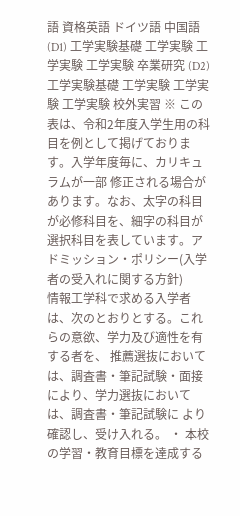語 資格英語 ドイツ語 中国語 (D1) 工学実験基礎 工学実験 工学実験 工学実験 卒業研究 (D2) 工学実験基礎 工学実験 工学実験 工学実験 校外実習 ※ この表は、令和2年度入学生用の科目を例として掲げております。入学年度毎に、カリキュラムが一部 修正される場合があります。なお、太字の科目が必修科目を、細字の科目が選択科目を表しています。アドミッション・ポリシー(入学者の受入れに関する方針)
情報工学科で求める入学者は、次のとおりとする。これらの意欲、学力及び適性を有する者を、 推薦選抜においては、調査書・筆記試験・面接により、学力選抜においては、調査書・筆記試験に より確認し、受け入れる。 ・ 本校の学習・教育目標を達成する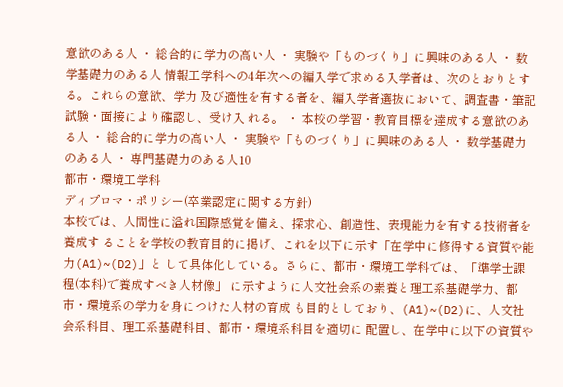意欲のある人 ・ 総合的に学力の高い人 ・ 実験や「ものづくり」に興味のある人 ・ 数学基礎力のある人 情報工学科への4年次への編入学で求める入学者は、次のとおりとする。これらの意欲、学力 及び適性を有する者を、編入学者選抜において、調査書・筆記試験・面接により確認し、受け入 れる。 ・ 本校の学習・教育目標を達成する意欲のある人 ・ 総合的に学力の高い人 ・ 実験や「ものづくり」に興味のある人 ・ 数学基礎力のある人 ・ 専門基礎力のある人10
都市・環境工学科
ディプロマ・ポリシー(卒業認定に関する方針)
本校では、人間性に溢れ国際感覚を備え、探求心、創造性、表現能力を有する技術者を養成す ることを学校の教育目的に掲げ、これを以下に示す「在学中に修得する資質や能力(A1)~(D2)」と して具体化している。さらに、都市・環境工学科では、「準学士課程(本科)で養成すべき人材像」 に示すように人文社会系の素養と理工系基礎学力、都市・環境系の学力を身につけた人材の育成 も目的としており、(A1)~(D2)に、人文社会系科目、理工系基礎科目、都市・環境系科目を適切に 配置し、在学中に以下の資質や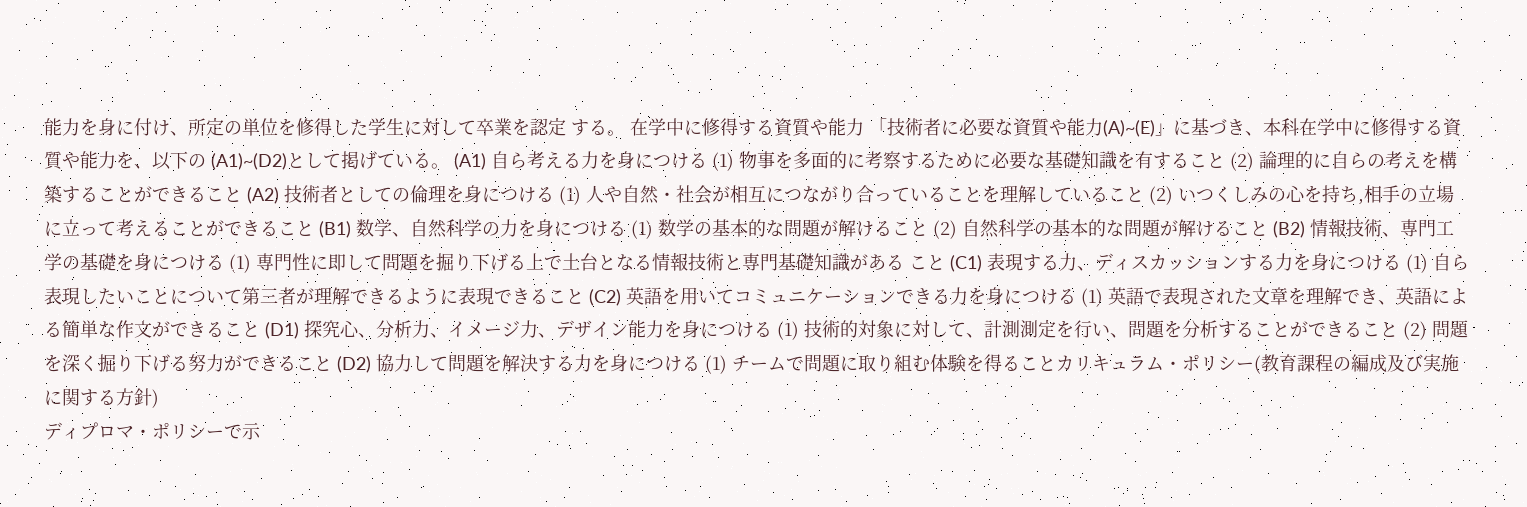能力を身に付け、所定の単位を修得した学生に対して卒業を認定 する。 在学中に修得する資質や能力 「技術者に必要な資質や能力(A)~(E)」に基づき、本科在学中に修得する資質や能力を、以下の (A1)~(D2)として掲げている。 (A1) 自ら考える力を身につける (1) 物事を多面的に考察するために必要な基礎知識を有すること (2) 論理的に自らの考えを構築することができること (A2) 技術者としての倫理を身につける (1) 人や自然・社会が相互につながり合っていることを理解していること (2) いつくしみの心を持ち,相手の立場に立って考えることができること (B1) 数学、自然科学の力を身につける (1) 数学の基本的な問題が解けること (2) 自然科学の基本的な問題が解けること (B2) 情報技術、専門工学の基礎を身につける (1) 専門性に即して問題を掘り下げる上で土台となる情報技術と専門基礎知識がある こと (C1) 表現する力、ディスカッションする力を身につける (1) 自ら表現したいことについて第三者が理解できるように表現できること (C2) 英語を用いてコミュニケーションできる力を身につける (1) 英語で表現された文章を理解でき、英語による簡単な作文ができること (D1) 探究心、分析力、イメージ力、デザイン能力を身につける (1) 技術的対象に対して、計測測定を行い、問題を分析することができること (2) 問題を深く掘り下げる努力ができること (D2) 協力して問題を解決する力を身につける (1) チームで問題に取り組む体験を得ることカリキュラム・ポリシー(教育課程の編成及び実施に関する方針)
ディプロマ・ポリシーで示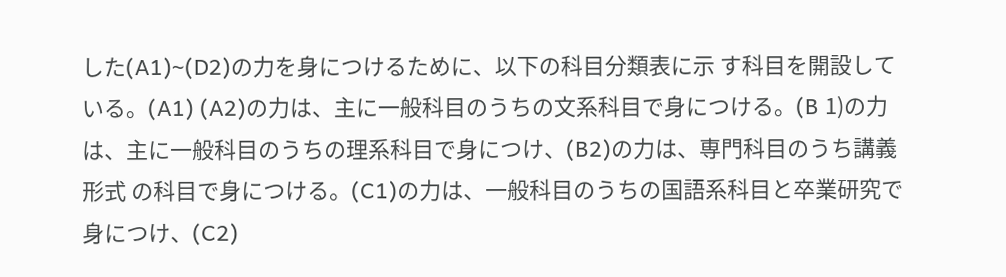した(A1)~(D2)の力を身につけるために、以下の科目分類表に示 す科目を開設している。(A1) (A2)の力は、主に一般科目のうちの文系科目で身につける。(B 1)の力は、主に一般科目のうちの理系科目で身につけ、(B2)の力は、専門科目のうち講義形式 の科目で身につける。(C1)の力は、一般科目のうちの国語系科目と卒業研究で身につけ、(C2)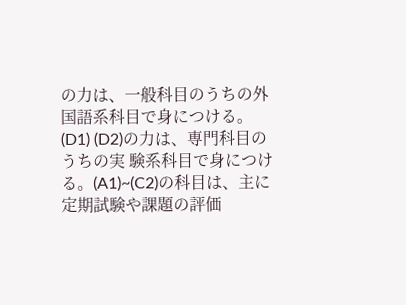の力は、一般科目のうちの外国語系科目で身につける。(D1) (D2)の力は、専門科目のうちの実 験系科目で身につける。(A1)~(C2)の科目は、主に定期試験や課題の評価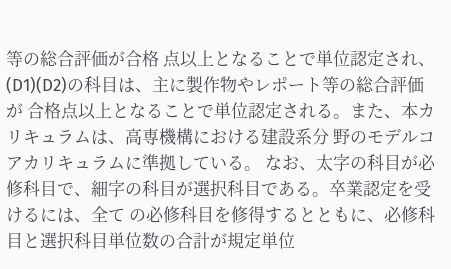等の総合評価が合格 点以上となることで単位認定され、(D1)(D2)の科目は、主に製作物やレポート等の総合評価が 合格点以上となることで単位認定される。また、本カリキュラムは、高専機構における建設系分 野のモデルコアカリキュラムに準拠している。 なお、太字の科目が必修科目で、細字の科目が選択科目である。卒業認定を受けるには、全て の必修科目を修得するとともに、必修科目と選択科目単位数の合計が規定単位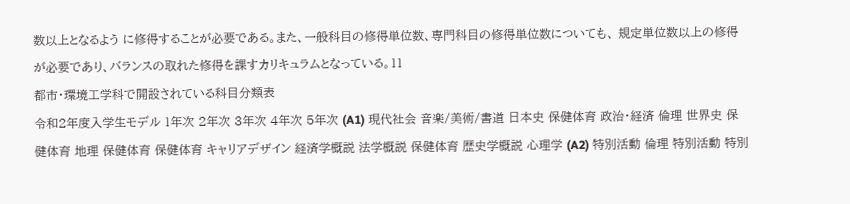数以上となるよう に修得することが必要である。また、一般科目の修得単位数、専門科目の修得単位数についても、 規定単位数以上の修得が必要であり、バランスの取れた修得を課すカリキュラムとなっている。11
都市・環境工学科で開設されている科目分類表
令和2年度入学生モデル 1年次 2年次 3年次 4年次 5年次 (A1) 現代社会 音楽/美術/書道 日本史 保健体育 政治・経済 倫理 世界史 保健体育 地理 保健体育 保健体育 キャリアデザイン 経済学概説 法学概説 保健体育 歴史学概説 心理学 (A2) 特別活動 倫理 特別活動 特別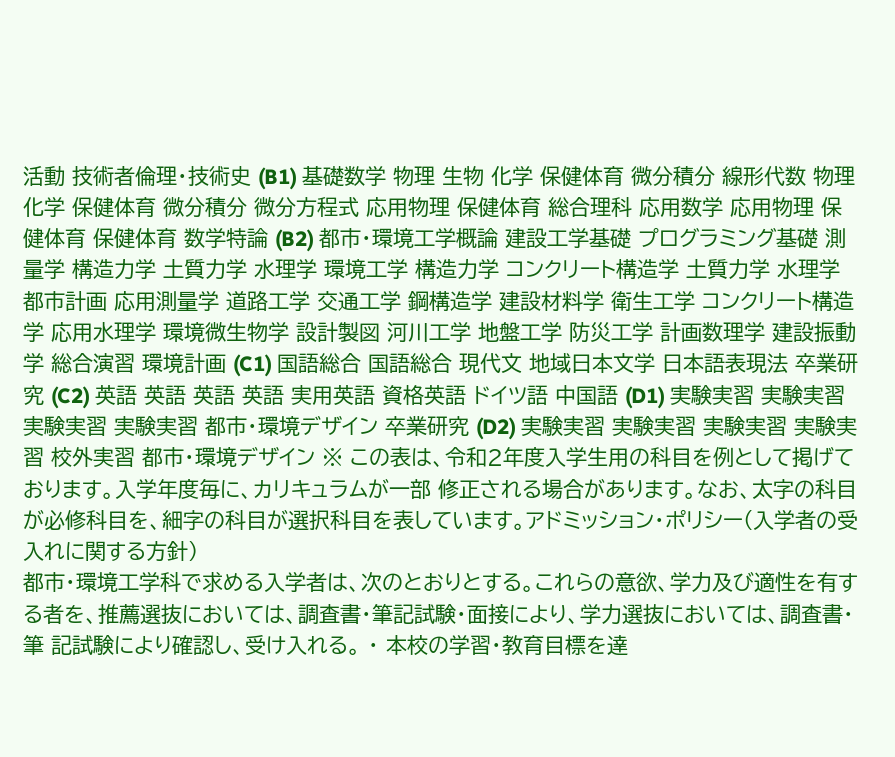活動 技術者倫理・技術史 (B1) 基礎数学 物理 生物 化学 保健体育 微分積分 線形代数 物理 化学 保健体育 微分積分 微分方程式 応用物理 保健体育 総合理科 応用数学 応用物理 保健体育 保健体育 数学特論 (B2) 都市・環境工学概論 建設工学基礎 プログラミング基礎 測量学 構造力学 土質力学 水理学 環境工学 構造力学 コンクリート構造学 土質力学 水理学 都市計画 応用測量学 道路工学 交通工学 鋼構造学 建設材料学 衛生工学 コンクリート構造学 応用水理学 環境微生物学 設計製図 河川工学 地盤工学 防災工学 計画数理学 建設振動学 総合演習 環境計画 (C1) 国語総合 国語総合 現代文 地域日本文学 日本語表現法 卒業研究 (C2) 英語 英語 英語 英語 実用英語 資格英語 ドイツ語 中国語 (D1) 実験実習 実験実習 実験実習 実験実習 都市・環境デザイン 卒業研究 (D2) 実験実習 実験実習 実験実習 実験実習 校外実習 都市・環境デザイン ※ この表は、令和2年度入学生用の科目を例として掲げております。入学年度毎に、カリキュラムが一部 修正される場合があります。なお、太字の科目が必修科目を、細字の科目が選択科目を表しています。アドミッション・ポリシー(入学者の受入れに関する方針)
都市・環境工学科で求める入学者は、次のとおりとする。これらの意欲、学力及び適性を有す る者を、推薦選抜においては、調査書・筆記試験・面接により、学力選抜においては、調査書・筆 記試験により確認し、受け入れる。 ・ 本校の学習・教育目標を達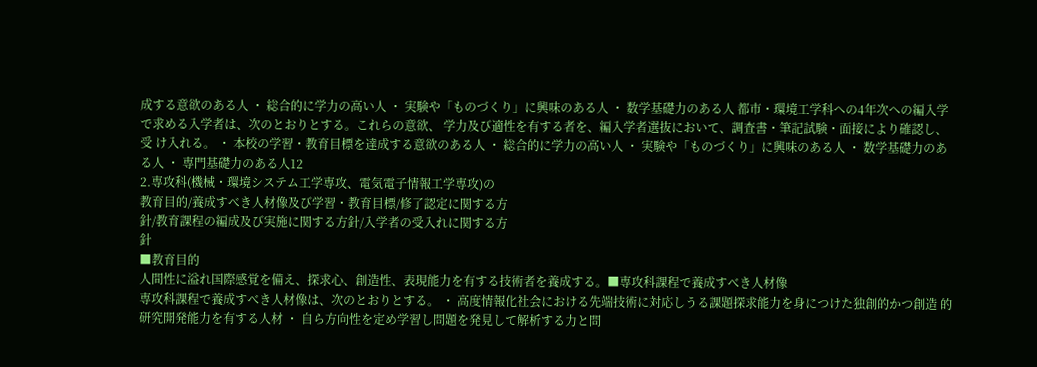成する意欲のある人 ・ 総合的に学力の高い人 ・ 実験や「ものづくり」に興味のある人 ・ 数学基礎力のある人 都市・環境工学科への4年次への編入学で求める入学者は、次のとおりとする。これらの意欲、 学力及び適性を有する者を、編入学者選抜において、調査書・筆記試験・面接により確認し、受 け入れる。 ・ 本校の学習・教育目標を達成する意欲のある人 ・ 総合的に学力の高い人 ・ 実験や「ものづくり」に興味のある人 ・ 数学基礎力のある人 ・ 専門基礎力のある人12
2.専攻科(機械・環境システム工学専攻、電気電子情報工学専攻)の
教育目的/養成すべき人材像及び学習・教育目標/修了認定に関する方
針/教育課程の編成及び実施に関する方針/入学者の受入れに関する方
針
■教育目的
人間性に溢れ国際感覚を備え、探求心、創造性、表現能力を有する技術者を養成する。■専攻科課程で養成すべき人材像
専攻科課程で養成すべき人材像は、次のとおりとする。 ・ 高度情報化社会における先端技術に対応しうる課題探求能力を身につけた独創的かつ創造 的研究開発能力を有する人材 ・ 自ら方向性を定め学習し問題を発見して解析する力と問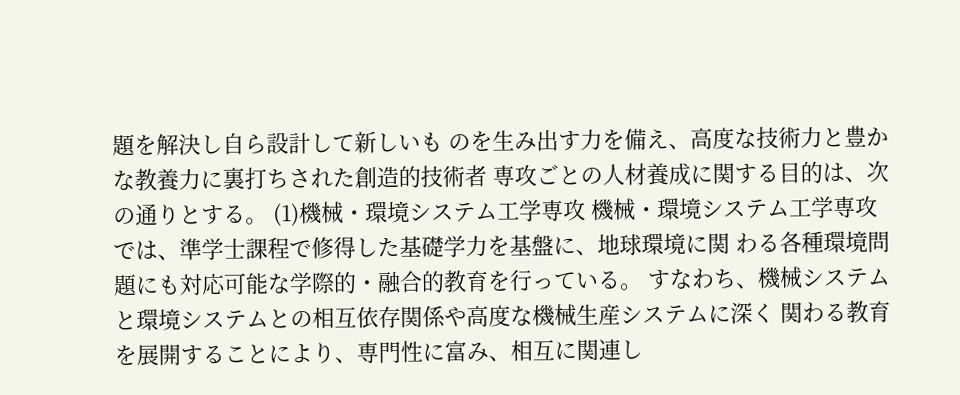題を解決し自ら設計して新しいも のを生み出す力を備え、高度な技術力と豊かな教養力に裏打ちされた創造的技術者 専攻ごとの人材養成に関する目的は、次の通りとする。 (1)機械・環境システム工学専攻 機械・環境システム工学専攻では、準学士課程で修得した基礎学力を基盤に、地球環境に関 わる各種環境問題にも対応可能な学際的・融合的教育を行っている。 すなわち、機械システムと環境システムとの相互依存関係や高度な機械生産システムに深く 関わる教育を展開することにより、専門性に富み、相互に関連し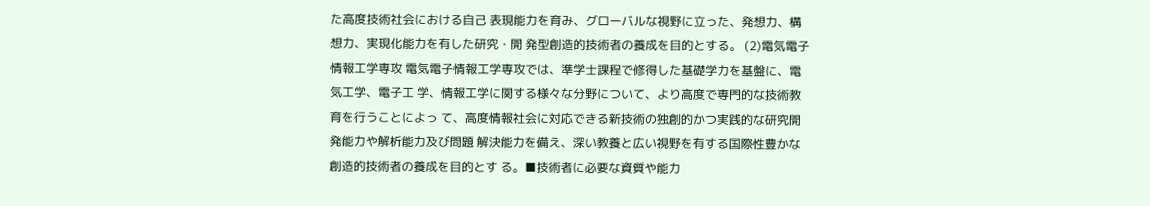た高度技術社会における自己 表現能力を育み、グローバルな視野に立った、発想力、構想力、実現化能力を有した研究・開 発型創造的技術者の養成を目的とする。 (2)電気電子情報工学専攻 電気電子情報工学専攻では、準学士課程で修得した基礎学力を基盤に、電気工学、電子工 学、情報工学に関する様々な分野について、より高度で専門的な技術教育を行うことによっ て、高度情報社会に対応できる新技術の独創的かつ実践的な研究開発能力や解析能力及び問題 解決能力を備え、深い教養と広い視野を有する国際性豊かな創造的技術者の養成を目的とす る。■技術者に必要な資質や能力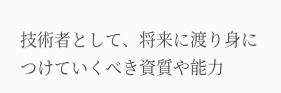技術者として、将来に渡り身につけていくべき資質や能力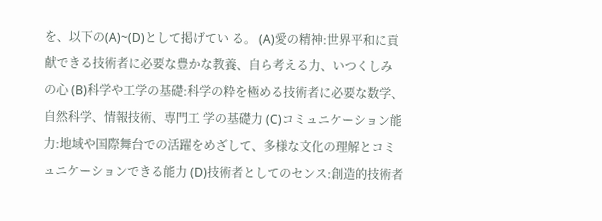を、以下の(A)~(D)として掲げてい る。 (A)愛の精神:世界平和に貢献できる技術者に必要な豊かな教養、自ら考える力、いつくしみ の心 (B)科学や工学の基礎:科学の粋を極める技術者に必要な数学、自然科学、情報技術、専門工 学の基礎力 (C)コミュニケーション能力:地域や国際舞台での活躍をめざして、多様な文化の理解とコミ ュニケーションできる能力 (D)技術者としてのセンス:創造的技術者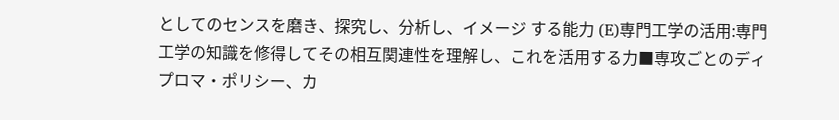としてのセンスを磨き、探究し、分析し、イメージ する能力 (E)専門工学の活用:専門工学の知識を修得してその相互関連性を理解し、これを活用する力■専攻ごとのディプロマ・ポリシー、カ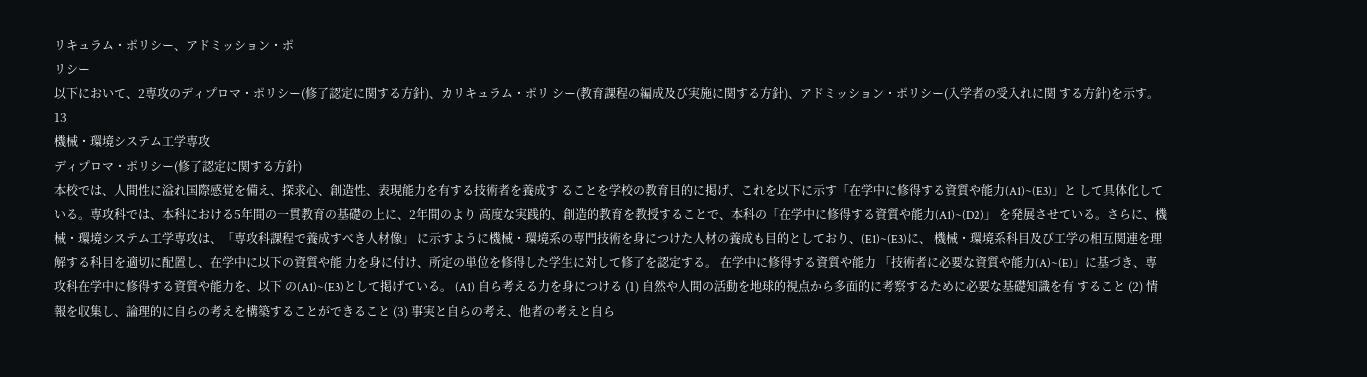リキュラム・ポリシー、アドミッション・ポ
リシー
以下において、2専攻のディプロマ・ポリシー(修了認定に関する方針)、カリキュラム・ポリ シー(教育課程の編成及び実施に関する方針)、アドミッション・ポリシー(入学者の受入れに関 する方針)を示す。13
機械・環境システム工学専攻
ディプロマ・ポリシー(修了認定に関する方針)
本校では、人間性に溢れ国際感覚を備え、探求心、創造性、表現能力を有する技術者を養成す ることを学校の教育目的に掲げ、これを以下に示す「在学中に修得する資質や能力(A1)~(E3)」と して具体化している。専攻科では、本科における5年間の一貫教育の基礎の上に、2年間のより 高度な実践的、創造的教育を教授することで、本科の「在学中に修得する資質や能力(A1)~(D2)」 を発展させている。さらに、機械・環境システム工学専攻は、「専攻科課程で養成すべき人材像」 に示すように機械・環境系の専門技術を身につけた人材の養成も目的としており、(E1)~(E3)に、 機械・環境系科目及び工学の相互関連を理解する科目を適切に配置し、在学中に以下の資質や能 力を身に付け、所定の単位を修得した学生に対して修了を認定する。 在学中に修得する資質や能力 「技術者に必要な資質や能力(A)~(E)」に基づき、専攻科在学中に修得する資質や能力を、以下 の(A1)~(E3)として掲げている。 (A1) 自ら考える力を身につける (1) 自然や人間の活動を地球的視点から多面的に考察するために必要な基礎知識を有 すること (2) 情報を収集し、論理的に自らの考えを構築することができること (3) 事実と自らの考え、他者の考えと自ら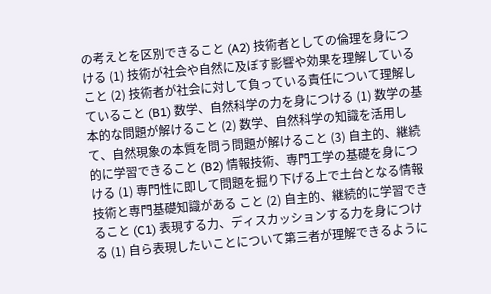の考えとを区別できること (A2) 技術者としての倫理を身につける (1) 技術が社会や自然に及ぼす影響や効果を理解していること (2) 技術者が社会に対して負っている責任について理解していること (B1) 数学、自然科学の力を身につける (1) 数学の基本的な問題が解けること (2) 数学、自然科学の知識を活用して、自然現象の本質を問う問題が解けること (3) 自主的、継続的に学習できること (B2) 情報技術、専門工学の基礎を身につける (1) 専門性に即して問題を掘り下げる上で土台となる情報技術と専門基礎知識がある こと (2) 自主的、継続的に学習できること (C1) 表現する力、ディスカッションする力を身につける (1) 自ら表現したいことについて第三者が理解できるように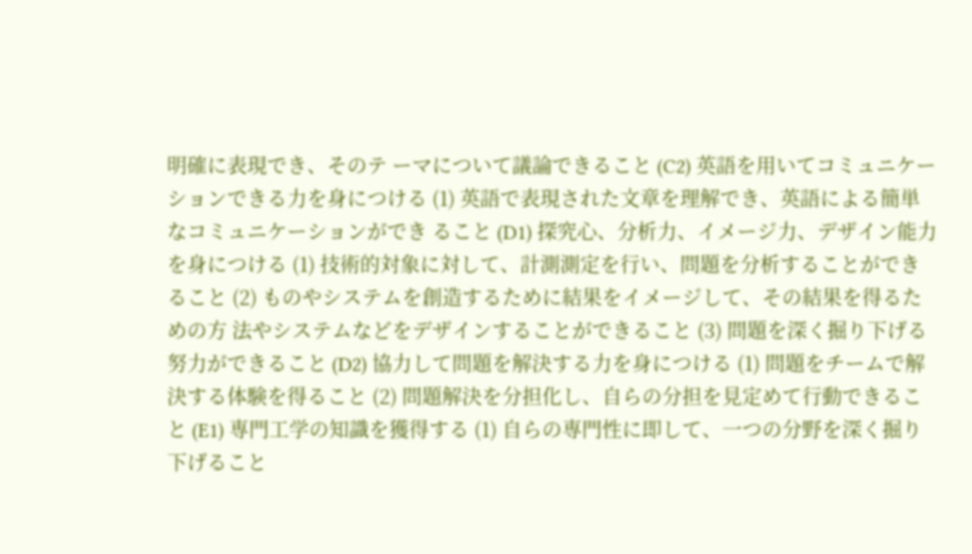明確に表現でき、そのテ ーマについて議論できること (C2) 英語を用いてコミュニケーションできる力を身につける (1) 英語で表現された文章を理解でき、英語による簡単なコミュニケーションができ ること (D1) 探究心、分析力、イメージ力、デザイン能力を身につける (1) 技術的対象に対して、計測測定を行い、問題を分析することができること (2) ものやシステムを創造するために結果をイメージして、その結果を得るための方 法やシステムなどをデザインすることができること (3) 問題を深く掘り下げる努力ができること (D2) 協力して問題を解決する力を身につける (1) 問題をチームで解決する体験を得ること (2) 問題解決を分担化し、自らの分担を見定めて行動できること (E1) 専門工学の知識を獲得する (1) 自らの専門性に即して、一つの分野を深く掘り下げること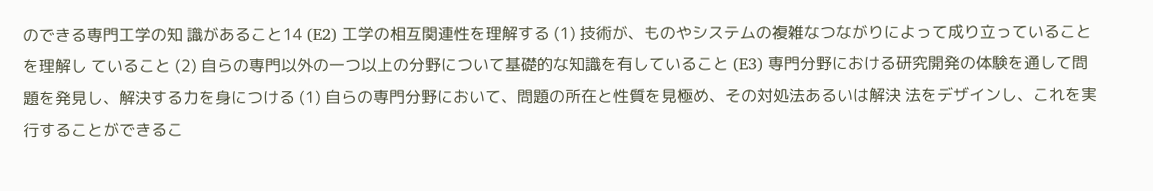のできる専門工学の知 識があること14 (E2) 工学の相互関連性を理解する (1) 技術が、ものやシステムの複雑なつながりによって成り立っていることを理解し ていること (2) 自らの専門以外の一つ以上の分野について基礎的な知識を有していること (E3) 専門分野における研究開発の体験を通して問題を発見し、解決する力を身につける (1) 自らの専門分野において、問題の所在と性質を見極め、その対処法あるいは解決 法をデザインし、これを実行することができるこ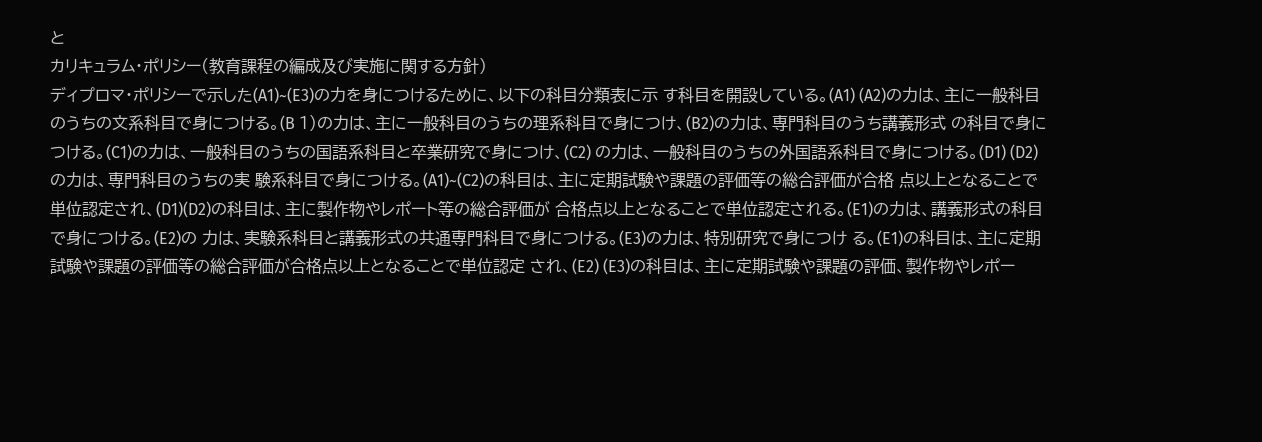と
カリキュラム・ポリシー(教育課程の編成及び実施に関する方針)
ディプロマ・ポリシーで示した(A1)~(E3)の力を身につけるために、以下の科目分類表に示 す科目を開設している。(A1) (A2)の力は、主に一般科目のうちの文系科目で身につける。(B 1)の力は、主に一般科目のうちの理系科目で身につけ、(B2)の力は、専門科目のうち講義形式 の科目で身につける。(C1)の力は、一般科目のうちの国語系科目と卒業研究で身につけ、(C2) の力は、一般科目のうちの外国語系科目で身につける。(D1) (D2)の力は、専門科目のうちの実 験系科目で身につける。(A1)~(C2)の科目は、主に定期試験や課題の評価等の総合評価が合格 点以上となることで単位認定され、(D1)(D2)の科目は、主に製作物やレポート等の総合評価が 合格点以上となることで単位認定される。(E1)の力は、講義形式の科目で身につける。(E2)の 力は、実験系科目と講義形式の共通専門科目で身につける。(E3)の力は、特別研究で身につけ る。(E1)の科目は、主に定期試験や課題の評価等の総合評価が合格点以上となることで単位認定 され、(E2) (E3)の科目は、主に定期試験や課題の評価、製作物やレポー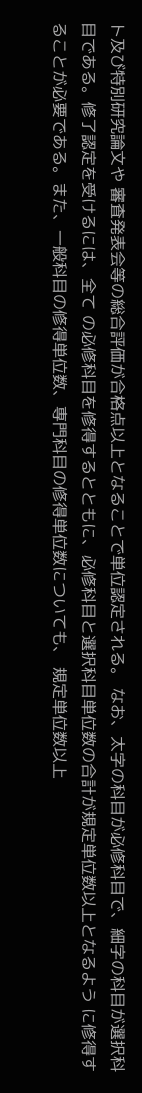ト及び特別研究論文や 審査発表会等の総合評価が合格点以上となることで単位認定される。 なお、太字の科目が必修科目で、細字の科目が選択科目である。修了認定を受けるには、全て の必修科目を修得するとともに、必修科目と選択科目単位数の合計が規定単位数以上となるよう に修得することが必要である。また、一般科目の修得単位数、専門科目の修得単位数についても、 規定単位数以上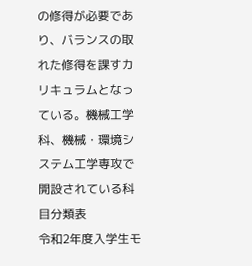の修得が必要であり、バランスの取れた修得を課すカリキュラムとなっている。機械工学科、機械・環境システム工学専攻で開設されている科目分類表
令和2年度入学生モ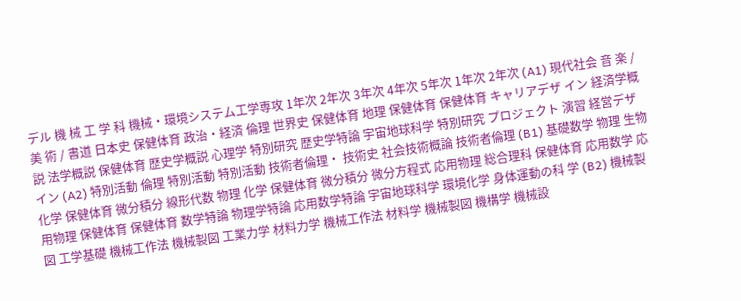デル 機 械 工 学 科 機械・環境システム工学専攻 1年次 2年次 3年次 4年次 5年次 1年次 2年次 (A1) 現代社会 音 楽 / 美 術 / 書道 日本史 保健体育 政治・経済 倫理 世界史 保健体育 地理 保健体育 保健体育 キャリアデザ イン 経済学概説 法学概説 保健体育 歴史学概説 心理学 特別研究 歴史学特論 宇宙地球科学 特別研究 プロジェクト 演習 経営デザイン (A2) 特別活動 倫理 特別活動 特別活動 技術者倫理・ 技術史 社会技術概論 技術者倫理 (B1) 基礎数学 物理 生物 化学 保健体育 微分積分 線形代数 物理 化学 保健体育 微分積分 微分方程式 応用物理 総合理科 保健体育 応用数学 応用物理 保健体育 保健体育 数学特論 物理学特論 応用数学特論 宇宙地球科学 環境化学 身体運動の科 学 (B2) 機械製図 工学基礎 機械工作法 機械製図 工業力学 材料力学 機械工作法 材料学 機械製図 機構学 機械設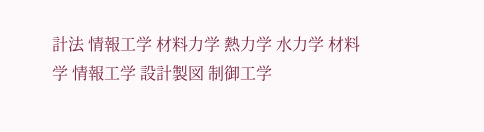計法 情報工学 材料力学 熱力学 水力学 材料学 情報工学 設計製図 制御工学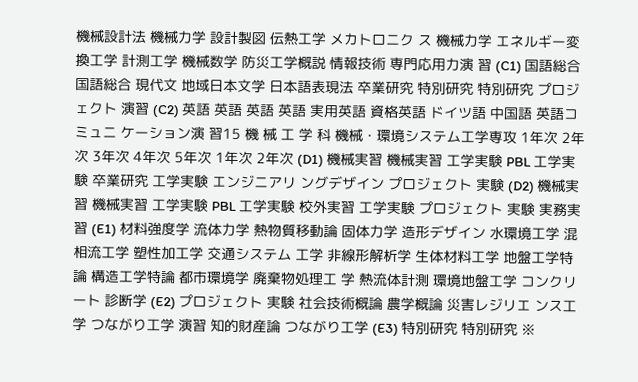機械設計法 機械力学 設計製図 伝熱工学 メカトロニク ス 機械力学 エネルギー変 換工学 計測工学 機械数学 防災工学概説 情報技術 専門応用力演 習 (C1) 国語総合 国語総合 現代文 地域日本文学 日本語表現法 卒業研究 特別研究 特別研究 プロジェクト 演習 (C2) 英語 英語 英語 英語 実用英語 資格英語 ドイツ語 中国語 英語コミュニ ケーション演 習15 機 械 工 学 科 機械・環境システム工学専攻 1年次 2年次 3年次 4年次 5年次 1年次 2年次 (D1) 機械実習 機械実習 工学実験 PBL 工学実験 卒業研究 工学実験 エンジニアリ ングデザイン プロジェクト 実験 (D2) 機械実習 機械実習 工学実験 PBL 工学実験 校外実習 工学実験 プロジェクト 実験 実務実習 (E1) 材料強度学 流体力学 熱物質移動論 固体力学 造形デザイン 水環境工学 混相流工学 塑性加工学 交通システム 工学 非線形解析学 生体材料工学 地盤工学特論 構造工学特論 都市環境学 廃棄物処理工 学 熱流体計測 環境地盤工学 コンクリート 診断学 (E2) プロジェクト 実験 社会技術概論 農学概論 災害レジリエ ンス工学 つながり工学 演習 知的財産論 つながり工学 (E3) 特別研究 特別研究 ※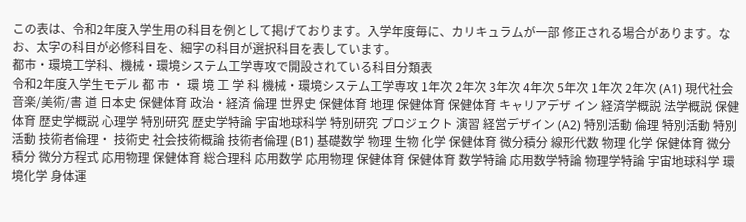この表は、令和2年度入学生用の科目を例として掲げております。入学年度毎に、カリキュラムが一部 修正される場合があります。なお、太字の科目が必修科目を、細字の科目が選択科目を表しています。
都市・環境工学科、機械・環境システム工学専攻で開設されている科目分類表
令和2年度入学生モデル 都 市 ・ 環 境 工 学 科 機械・環境システム工学専攻 1年次 2年次 3年次 4年次 5年次 1年次 2年次 (A1) 現代社会 音楽/美術/書 道 日本史 保健体育 政治・経済 倫理 世界史 保健体育 地理 保健体育 保健体育 キャリアデザ イン 経済学概説 法学概説 保健体育 歴史学概説 心理学 特別研究 歴史学特論 宇宙地球科学 特別研究 プロジェクト 演習 経営デザイン (A2) 特別活動 倫理 特別活動 特別活動 技術者倫理・ 技術史 社会技術概論 技術者倫理 (B1) 基礎数学 物理 生物 化学 保健体育 微分積分 線形代数 物理 化学 保健体育 微分積分 微分方程式 応用物理 保健体育 総合理科 応用数学 応用物理 保健体育 保健体育 数学特論 応用数学特論 物理学特論 宇宙地球科学 環境化学 身体運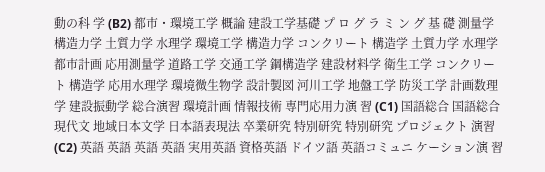動の科 学 (B2) 都市・環境工学 概論 建設工学基礎 プ ロ グ ラ ミ ン グ 基 礎 測量学 構造力学 土質力学 水理学 環境工学 構造力学 コンクリート 構造学 土質力学 水理学 都市計画 応用測量学 道路工学 交通工学 鋼構造学 建設材料学 衛生工学 コンクリート 構造学 応用水理学 環境微生物学 設計製図 河川工学 地盤工学 防災工学 計画数理学 建設振動学 総合演習 環境計画 情報技術 専門応用力演 習 (C1) 国語総合 国語総合 現代文 地域日本文学 日本語表現法 卒業研究 特別研究 特別研究 プロジェクト 演習 (C2) 英語 英語 英語 英語 実用英語 資格英語 ドイツ語 英語コミュニ ケーション演 習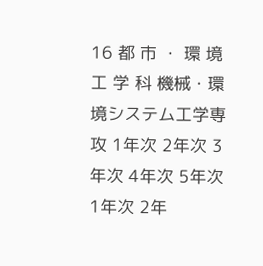16 都 市 ・ 環 境 工 学 科 機械・環境システム工学専攻 1年次 2年次 3年次 4年次 5年次 1年次 2年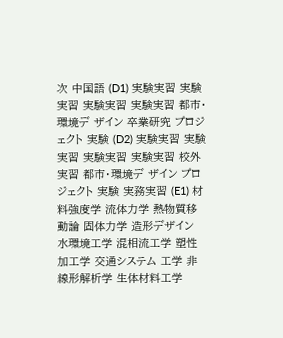次 中国語 (D1) 実験実習 実験実習 実験実習 実験実習 都市・環境デ ザイン 卒業研究 プロジェクト 実験 (D2) 実験実習 実験実習 実験実習 実験実習 校外実習 都市・環境デ ザイン プロジェクト 実験 実務実習 (E1) 材料強度学 流体力学 熱物質移動論 固体力学 造形デザイン 水環境工学 混相流工学 塑性加工学 交通システム 工学 非線形解析学 生体材料工学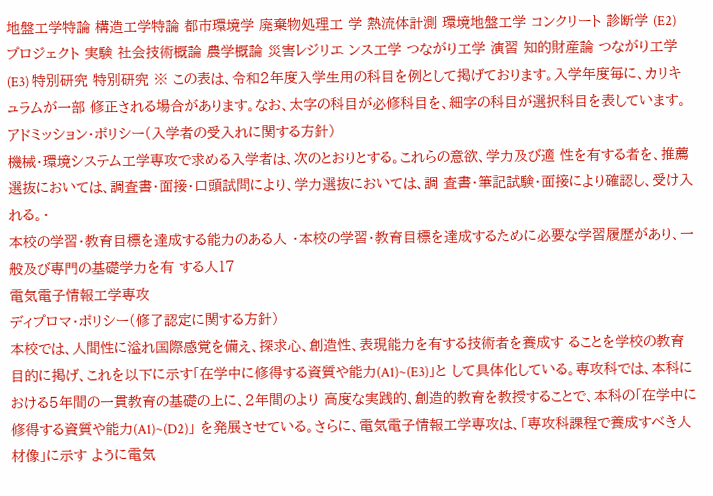地盤工学特論 構造工学特論 都市環境学 廃棄物処理工 学 熱流体計測 環境地盤工学 コンクリート 診断学 (E2) プロジェクト 実験 社会技術概論 農学概論 災害レジリエ ンス工学 つながり工学 演習 知的財産論 つながり工学 (E3) 特別研究 特別研究 ※ この表は、令和2年度入学生用の科目を例として掲げております。入学年度毎に、カリキュラムが一部 修正される場合があります。なお、太字の科目が必修科目を、細字の科目が選択科目を表しています。
アドミッション・ポリシー(入学者の受入れに関する方針)
機械・環境システム工学専攻で求める入学者は、次のとおりとする。これらの意欲、学力及び適 性を有する者を、推薦選抜においては、調査書・面接・口頭試問により、学力選抜においては、調 査書・筆記試験・面接により確認し、受け入れる。・
本校の学習・教育目標を達成する能力のある人 ・本校の学習・教育目標を達成するために必要な学習履歴があり、一般及び専門の基礎学力を有 する人17
電気電子情報工学専攻
ディプロマ・ポリシー(修了認定に関する方針)
本校では、人間性に溢れ国際感覚を備え、探求心、創造性、表現能力を有する技術者を養成す ることを学校の教育目的に掲げ、これを以下に示す「在学中に修得する資質や能力(A1)~(E3)」と して具体化している。専攻科では、本科における5年間の一貫教育の基礎の上に、2年間のより 高度な実践的、創造的教育を教授することで、本科の「在学中に修得する資質や能力(A1)~(D2)」 を発展させている。さらに、電気電子情報工学専攻は、「専攻科課程で養成すべき人材像」に示す ように電気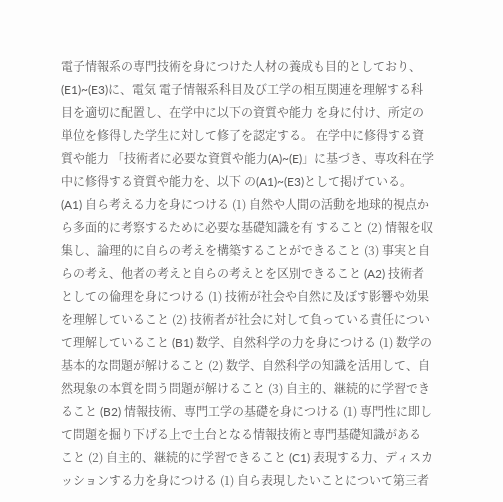電子情報系の専門技術を身につけた人材の養成も目的としており、(E1)~(E3)に、電気 電子情報系科目及び工学の相互関連を理解する科目を適切に配置し、在学中に以下の資質や能力 を身に付け、所定の単位を修得した学生に対して修了を認定する。 在学中に修得する資質や能力 「技術者に必要な資質や能力(A)~(E)」に基づき、専攻科在学中に修得する資質や能力を、以下 の(A1)~(E3)として掲げている。 (A1) 自ら考える力を身につける (1) 自然や人間の活動を地球的視点から多面的に考察するために必要な基礎知識を有 すること (2) 情報を収集し、論理的に自らの考えを構築することができること (3) 事実と自らの考え、他者の考えと自らの考えとを区別できること (A2) 技術者としての倫理を身につける (1) 技術が社会や自然に及ぼす影響や効果を理解していること (2) 技術者が社会に対して負っている責任について理解していること (B1) 数学、自然科学の力を身につける (1) 数学の基本的な問題が解けること (2) 数学、自然科学の知識を活用して、自然現象の本質を問う問題が解けること (3) 自主的、継続的に学習できること (B2) 情報技術、専門工学の基礎を身につける (1) 専門性に即して問題を掘り下げる上で土台となる情報技術と専門基礎知識がある こと (2) 自主的、継続的に学習できること (C1) 表現する力、ディスカッションする力を身につける (1) 自ら表現したいことについて第三者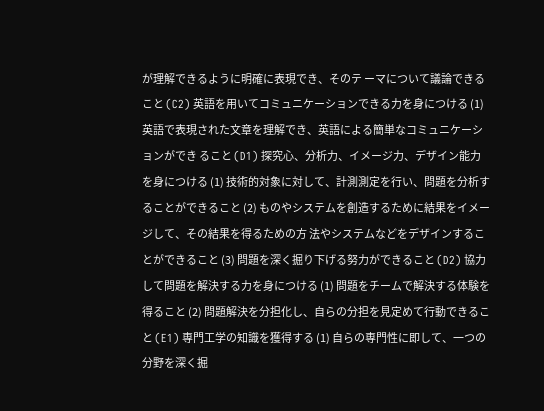が理解できるように明確に表現でき、そのテ ーマについて議論できること (C2) 英語を用いてコミュニケーションできる力を身につける (1) 英語で表現された文章を理解でき、英語による簡単なコミュニケーションができ ること (D1) 探究心、分析力、イメージ力、デザイン能力を身につける (1) 技術的対象に対して、計測測定を行い、問題を分析することができること (2) ものやシステムを創造するために結果をイメージして、その結果を得るための方 法やシステムなどをデザインすることができること (3) 問題を深く掘り下げる努力ができること (D2) 協力して問題を解決する力を身につける (1) 問題をチームで解決する体験を得ること (2) 問題解決を分担化し、自らの分担を見定めて行動できること (E1) 専門工学の知識を獲得する (1) 自らの専門性に即して、一つの分野を深く掘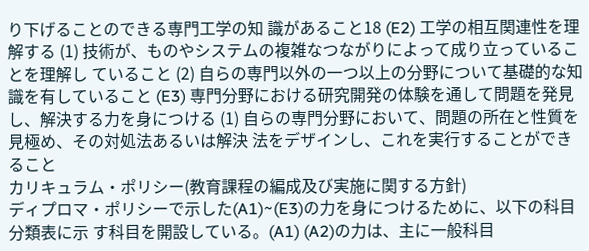り下げることのできる専門工学の知 識があること18 (E2) 工学の相互関連性を理解する (1) 技術が、ものやシステムの複雑なつながりによって成り立っていることを理解し ていること (2) 自らの専門以外の一つ以上の分野について基礎的な知識を有していること (E3) 専門分野における研究開発の体験を通して問題を発見し、解決する力を身につける (1) 自らの専門分野において、問題の所在と性質を見極め、その対処法あるいは解決 法をデザインし、これを実行することができること
カリキュラム・ポリシー(教育課程の編成及び実施に関する方針)
ディプロマ・ポリシーで示した(A1)~(E3)の力を身につけるために、以下の科目分類表に示 す科目を開設している。(A1) (A2)の力は、主に一般科目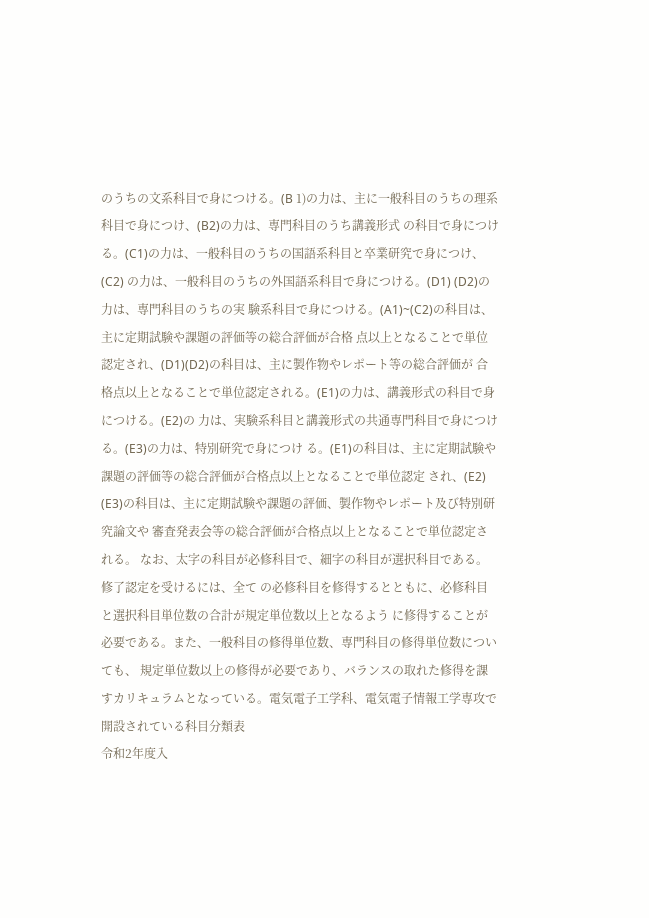のうちの文系科目で身につける。(B 1)の力は、主に一般科目のうちの理系科目で身につけ、(B2)の力は、専門科目のうち講義形式 の科目で身につける。(C1)の力は、一般科目のうちの国語系科目と卒業研究で身につけ、(C2) の力は、一般科目のうちの外国語系科目で身につける。(D1) (D2)の力は、専門科目のうちの実 験系科目で身につける。(A1)~(C2)の科目は、主に定期試験や課題の評価等の総合評価が合格 点以上となることで単位認定され、(D1)(D2)の科目は、主に製作物やレポート等の総合評価が 合格点以上となることで単位認定される。(E1)の力は、講義形式の科目で身につける。(E2)の 力は、実験系科目と講義形式の共通専門科目で身につける。(E3)の力は、特別研究で身につけ る。(E1)の科目は、主に定期試験や課題の評価等の総合評価が合格点以上となることで単位認定 され、(E2) (E3)の科目は、主に定期試験や課題の評価、製作物やレポート及び特別研究論文や 審査発表会等の総合評価が合格点以上となることで単位認定される。 なお、太字の科目が必修科目で、細字の科目が選択科目である。修了認定を受けるには、全て の必修科目を修得するとともに、必修科目と選択科目単位数の合計が規定単位数以上となるよう に修得することが必要である。また、一般科目の修得単位数、専門科目の修得単位数についても、 規定単位数以上の修得が必要であり、バランスの取れた修得を課すカリキュラムとなっている。電気電子工学科、電気電子情報工学専攻で開設されている科目分類表
令和2年度入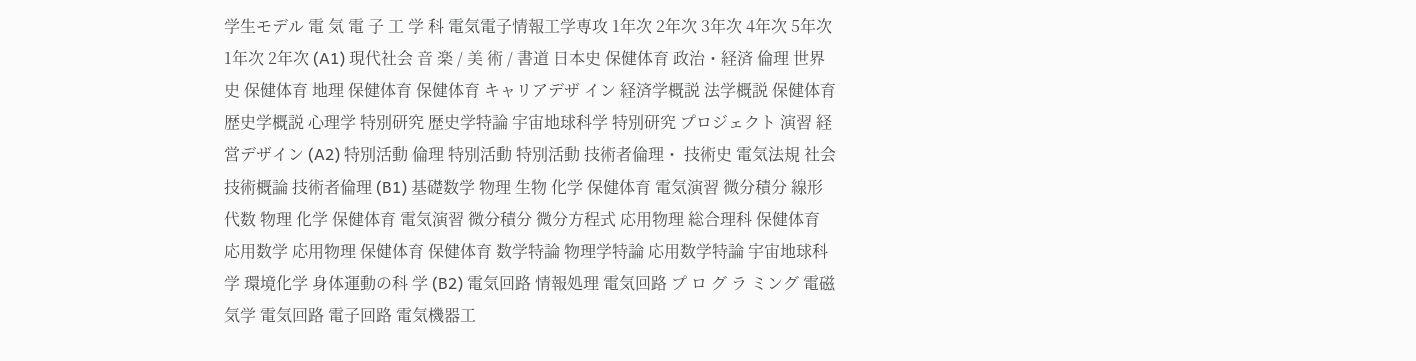学生モデル 電 気 電 子 工 学 科 電気電子情報工学専攻 1年次 2年次 3年次 4年次 5年次 1年次 2年次 (A1) 現代社会 音 楽 / 美 術 / 書道 日本史 保健体育 政治・経済 倫理 世界史 保健体育 地理 保健体育 保健体育 キャリアデザ イン 経済学概説 法学概説 保健体育 歴史学概説 心理学 特別研究 歴史学特論 宇宙地球科学 特別研究 プロジェクト 演習 経営デザイン (A2) 特別活動 倫理 特別活動 特別活動 技術者倫理・ 技術史 電気法規 社会技術概論 技術者倫理 (B1) 基礎数学 物理 生物 化学 保健体育 電気演習 微分積分 線形代数 物理 化学 保健体育 電気演習 微分積分 微分方程式 応用物理 総合理科 保健体育 応用数学 応用物理 保健体育 保健体育 数学特論 物理学特論 応用数学特論 宇宙地球科学 環境化学 身体運動の科 学 (B2) 電気回路 情報処理 電気回路 プ ロ グ ラ ミング 電磁気学 電気回路 電子回路 電気機器工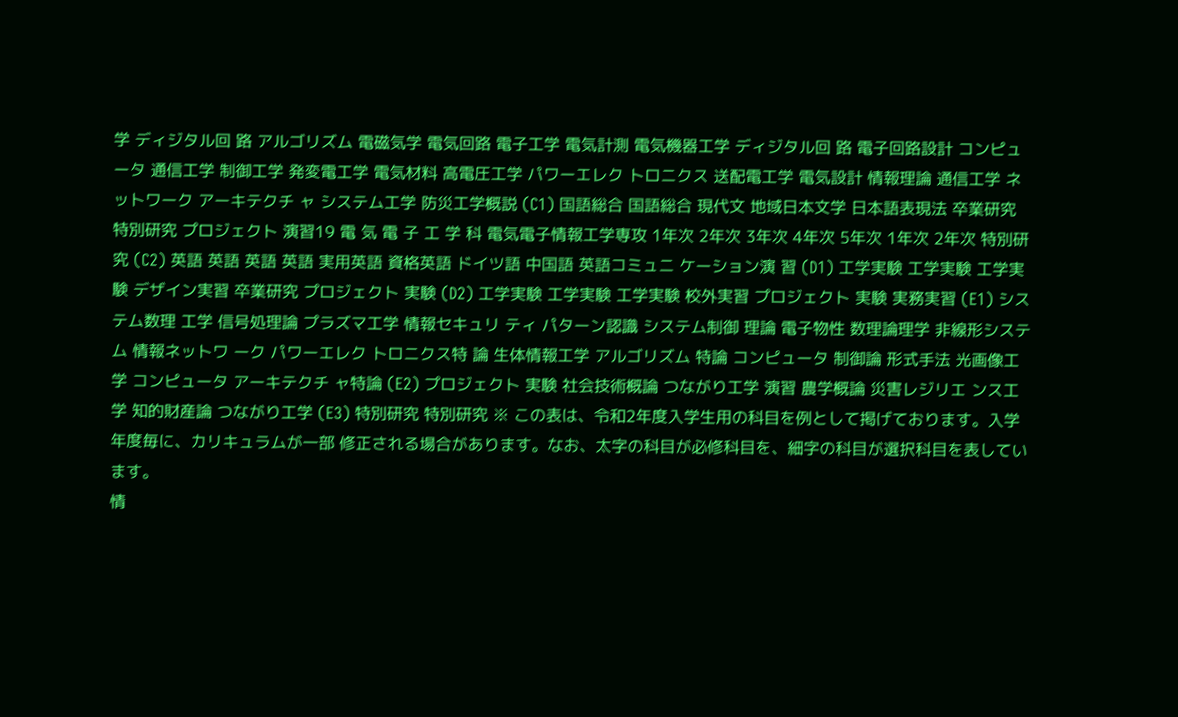学 ディジタル回 路 アルゴリズム 電磁気学 電気回路 電子工学 電気計測 電気機器工学 ディジタル回 路 電子回路設計 コンピュータ 通信工学 制御工学 発変電工学 電気材料 高電圧工学 パワーエレク トロニクス 送配電工学 電気設計 情報理論 通信工学 ネットワーク アーキテクチ ャ システム工学 防災工学概説 (C1) 国語総合 国語総合 現代文 地域日本文学 日本語表現法 卒業研究 特別研究 プロジェクト 演習19 電 気 電 子 工 学 科 電気電子情報工学専攻 1年次 2年次 3年次 4年次 5年次 1年次 2年次 特別研究 (C2) 英語 英語 英語 英語 実用英語 資格英語 ドイツ語 中国語 英語コミュニ ケーション演 習 (D1) 工学実験 工学実験 工学実験 デザイン実習 卒業研究 プロジェクト 実験 (D2) 工学実験 工学実験 工学実験 校外実習 プロジェクト 実験 実務実習 (E1) システム数理 工学 信号処理論 プラズマ工学 情報セキュリ ティ パターン認識 システム制御 理論 電子物性 数理論理学 非線形システ ム 情報ネットワ ーク パワーエレク トロニクス特 論 生体情報工学 アルゴリズム 特論 コンピュータ 制御論 形式手法 光画像工学 コンピュータ アーキテクチ ャ特論 (E2) プロジェクト 実験 社会技術概論 つながり工学 演習 農学概論 災害レジリエ ンス工学 知的財産論 つながり工学 (E3) 特別研究 特別研究 ※ この表は、令和2年度入学生用の科目を例として掲げております。入学年度毎に、カリキュラムが一部 修正される場合があります。なお、太字の科目が必修科目を、細字の科目が選択科目を表しています。
情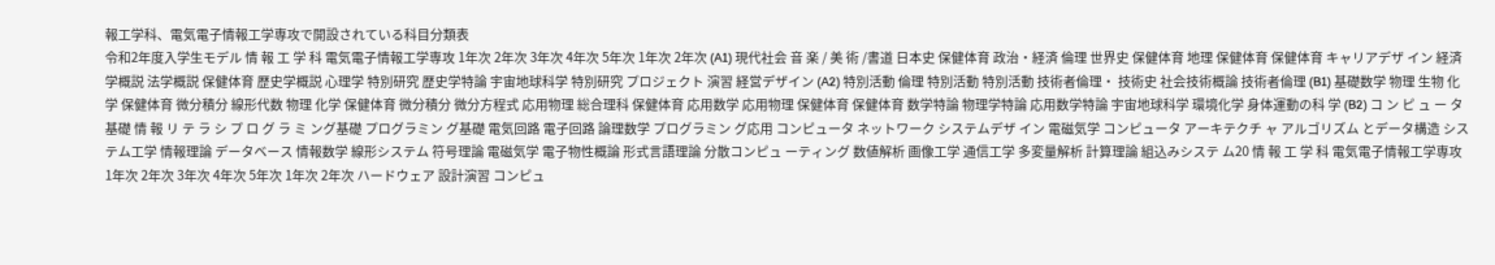報工学科、電気電子情報工学専攻で開設されている科目分類表
令和2年度入学生モデル 情 報 工 学 科 電気電子情報工学専攻 1年次 2年次 3年次 4年次 5年次 1年次 2年次 (A1) 現代社会 音 楽 / 美 術 /書道 日本史 保健体育 政治・経済 倫理 世界史 保健体育 地理 保健体育 保健体育 キャリアデザ イン 経済学概説 法学概説 保健体育 歴史学概説 心理学 特別研究 歴史学特論 宇宙地球科学 特別研究 プロジェクト 演習 経営デザイン (A2) 特別活動 倫理 特別活動 特別活動 技術者倫理・ 技術史 社会技術概論 技術者倫理 (B1) 基礎数学 物理 生物 化学 保健体育 微分積分 線形代数 物理 化学 保健体育 微分積分 微分方程式 応用物理 総合理科 保健体育 応用数学 応用物理 保健体育 保健体育 数学特論 物理学特論 応用数学特論 宇宙地球科学 環境化学 身体運動の科 学 (B2) コ ン ピ ュ ー タ基礎 情 報 リ テ ラ シ プ ロ グ ラ ミ ング基礎 プログラミン グ基礎 電気回路 電子回路 論理数学 プログラミン グ応用 コンピュータ ネットワーク システムデザ イン 電磁気学 コンピュータ アーキテクチ ャ アルゴリズム とデータ構造 システム工学 情報理論 データベース 情報数学 線形システム 符号理論 電磁気学 電子物性概論 形式言語理論 分散コンピュ ーティング 数値解析 画像工学 通信工学 多変量解析 計算理論 組込みシステ ム20 情 報 工 学 科 電気電子情報工学専攻 1年次 2年次 3年次 4年次 5年次 1年次 2年次 ハードウェア 設計演習 コンピュ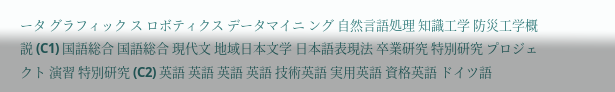ータ グラフィック ス ロボティクス データマイニ ング 自然言語処理 知識工学 防災工学概説 (C1) 国語総合 国語総合 現代文 地域日本文学 日本語表現法 卒業研究 特別研究 プロジェクト 演習 特別研究 (C2) 英語 英語 英語 英語 技術英語 実用英語 資格英語 ドイツ語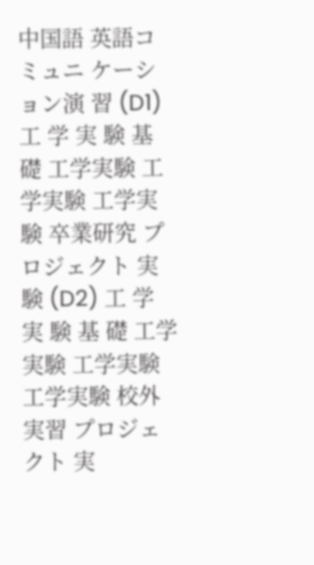中国語 英語コミュニ ケーション演 習 (D1) 工 学 実 験 基 礎 工学実験 工学実験 工学実験 卒業研究 プロジェクト 実験 (D2) 工 学 実 験 基 礎 工学実験 工学実験 工学実験 校外実習 プロジェクト 実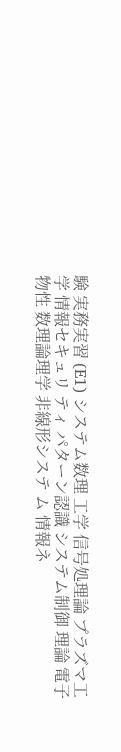験 実務実習 (E1) システム数理 工学 信号処理論 プラズマ工学 情報セキュリ ティ パターン認識 システム制御 理論 電子物性 数理論理学 非線形システ ム 情報ネ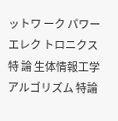ットワ ーク パワーエレク トロニクス特 論 生体情報工学 アルゴリズム 特論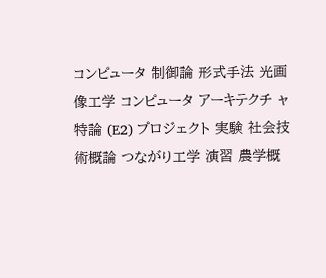コンピュータ 制御論 形式手法 光画像工学 コンピュータ アーキテクチ ャ特論 (E2) プロジェクト 実験 社会技術概論 つながり工学 演習 農学概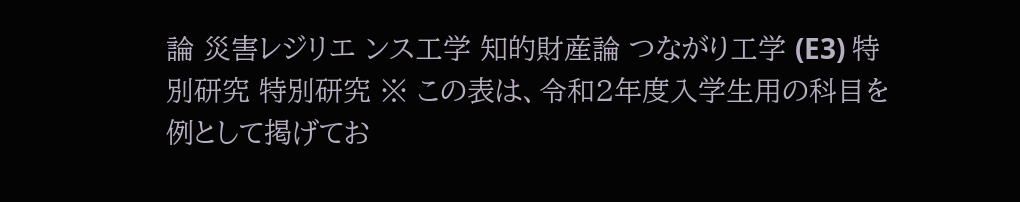論 災害レジリエ ンス工学 知的財産論 つながり工学 (E3) 特別研究 特別研究 ※ この表は、令和2年度入学生用の科目を例として掲げてお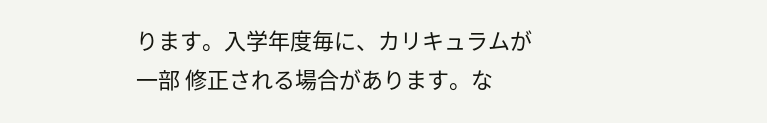ります。入学年度毎に、カリキュラムが一部 修正される場合があります。な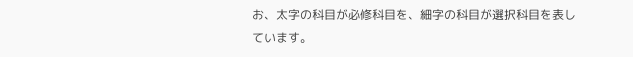お、太字の科目が必修科目を、細字の科目が選択科目を表しています。